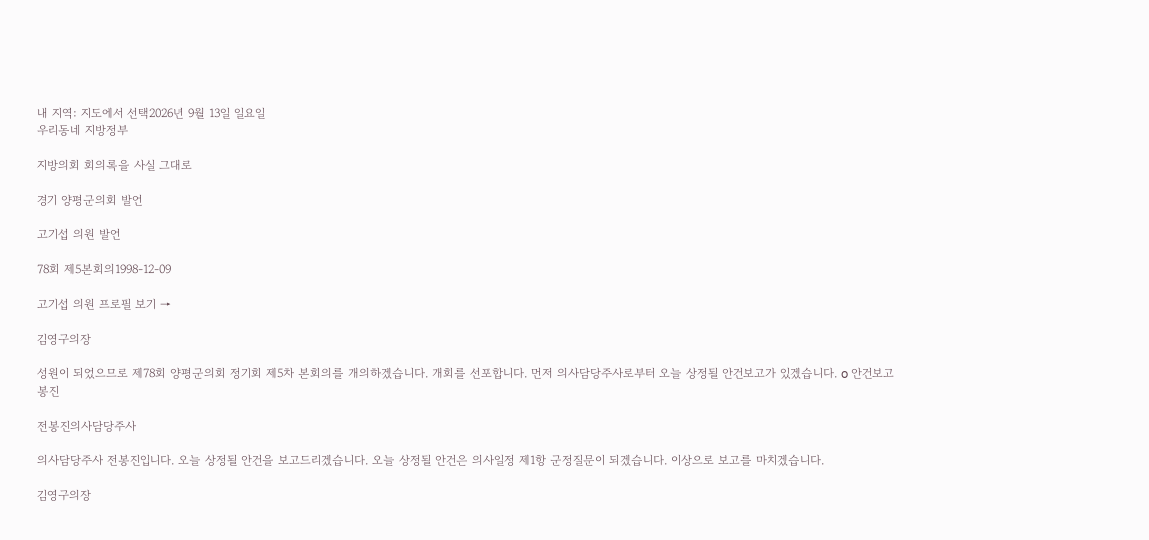내 지역: 지도에서 선택2026년 9월 13일 일요일
우리동네 지방정부

지방의회 회의록을 사실 그대로

경기 양평군의회 발언

고기섭 의원 발언

78회 제5본회의1998-12-09

고기섭 의원 프로필 보기 →

김영구의장

성원이 되었으므로 제78회 양평군의회 정기회 제5차 본회의를 개의하겠습니다. 개회를 선포합니다. 먼저 의사담당주사로부터 오늘 상정될 안건보고가 있겠습니다. o 안건보고
봉진

전봉진의사담당주사

의사담당주사 전봉진입니다. 오늘 상정될 안건을 보고드리겠습니다. 오늘 상정될 안건은 의사일정 제1항 군정질문이 되겠습니다. 이상으로 보고를 마치겠습니다.

김영구의장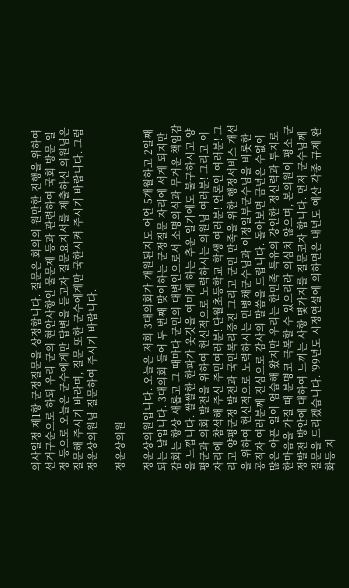의사일정 제1항 군정질문을 상정합니다. 질문은 회의의 원만한 진행을 위하여 선거구순으로 하되 우리 군의 현안사항인 물문제 등과 관련하여 국회 방문 일정 등으로 오늘은 군수에게만 답변을 듣고자 질문요지서를 제출하신 의원님은 질문해 주시기 바라며, 질문 또한 군수에게만 국한시켜 주시기 바랍니다. 그럼 정운상의원님 질문하여 주시기 바랍니다.

정운상의원

정운상의원입니다. 오늘은 저희 3대의회가 개원된지도 어언 5개월하고 2일째 되는 날입니다. 3대의회 들어 두 번째 맞이하는 군정질문 자리에 서게 되지만 감회는 항상 새롭고 그 때마다 군민의 대변인으로서 소명의식과 무거운 책임감을 느낍니다. 쌀쌀한 한파가 옷깃을 여미게 하는 추운 일기에도 불구하시고 양평군과 의회 발전을 위하여 헌신적으로 노력하시는 의원님 여러분! 그리고 이 자리에 참석해 주신 주민여러분! 단월초등학교 학생 여러분! 언론인 여러분! 그리고 양평군정 발전과 국민복리증진 그리고 군민 만족을 위한 행정서비스 개선을 위하여 헌신적으로 노력하시는 민병채군수님과 이정일부군수님을 비롯한 공직자 여러분께 진심으로 감사의 말씀을 드립니다. 돌아보면 금년은 수없이 많은 아픈 일이 엄습해 왔지만 우리는 한민족 특유의 강인한 정신력과 투지로 한마음을 가질 때 분명코 극복할 수 있으리라 의심치 않으며, 본의원이 평소 군정발전 방안에 대하여 느끼는 사항 몇가지를 질문코자 합니다. 먼저 군수님께 질문을 드리겠습니다. ’99년도 시정연설에 의하면은 내년도 예산 각종 규제 완화등 지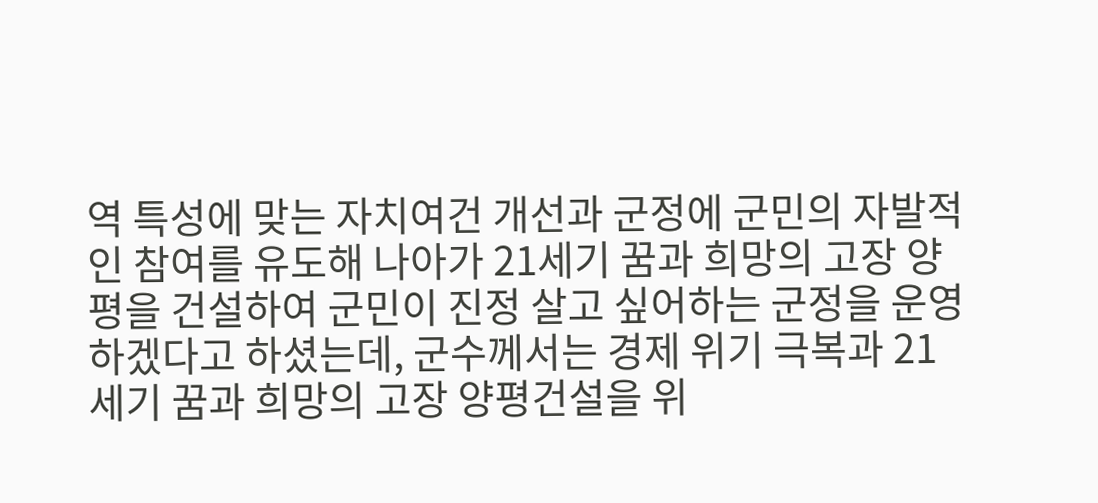역 특성에 맞는 자치여건 개선과 군정에 군민의 자발적인 참여를 유도해 나아가 21세기 꿈과 희망의 고장 양평을 건설하여 군민이 진정 살고 싶어하는 군정을 운영하겠다고 하셨는데, 군수께서는 경제 위기 극복과 21세기 꿈과 희망의 고장 양평건설을 위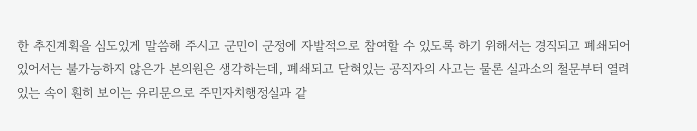한 추진계획을 심도있게 말씀해 주시고 군민이 군정에 자발적으로 참여할 수 있도록 하기 위해서는 경직되고 폐쇄되어 있어서는 불가능하지 않은가 본의원은 생각하는데, 폐쇄되고 닫혀있는 공직자의 사고는 물론 실과소의 철문부터 열려있는 속이 훤히 보이는 유리문으로 주민자치행정실과 같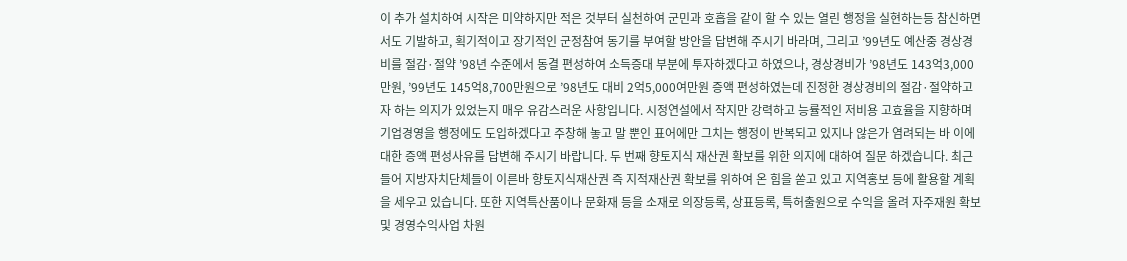이 추가 설치하여 시작은 미약하지만 적은 것부터 실천하여 군민과 호흡을 같이 할 수 있는 열린 행정을 실현하는등 참신하면서도 기발하고, 획기적이고 장기적인 군정참여 동기를 부여할 방안을 답변해 주시기 바라며, 그리고 ’99년도 예산중 경상경비를 절감·절약 ’98년 수준에서 동결 편성하여 소득증대 부분에 투자하겠다고 하였으나, 경상경비가 ’98년도 143억3,000만원, ’99년도 145억8,700만원으로 ’98년도 대비 2억5,000여만원 증액 편성하였는데 진정한 경상경비의 절감·절약하고자 하는 의지가 있었는지 매우 유감스러운 사항입니다. 시정연설에서 작지만 강력하고 능률적인 저비용 고효율을 지향하며 기업경영을 행정에도 도입하겠다고 주창해 놓고 말 뿐인 표어에만 그치는 행정이 반복되고 있지나 않은가 염려되는 바 이에 대한 증액 편성사유를 답변해 주시기 바랍니다. 두 번째 향토지식 재산권 확보를 위한 의지에 대하여 질문 하겠습니다. 최근 들어 지방자치단체들이 이른바 향토지식재산권 즉 지적재산권 확보를 위하여 온 힘을 쏟고 있고 지역홍보 등에 활용할 계획을 세우고 있습니다. 또한 지역특산품이나 문화재 등을 소재로 의장등록, 상표등록, 특허출원으로 수익을 올려 자주재원 확보 및 경영수익사업 차원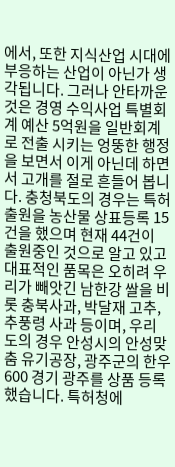에서, 또한 지식산업 시대에 부응하는 산업이 아닌가 생각됩니다. 그러나 안타까운 것은 경영 수익사업 특별회계 예산 5억원을 일반회계로 전출 시키는 엉뚱한 행정을 보면서 이게 아닌데 하면서 고개를 절로 흔들어 봅니다. 충청북도의 경우는 특허출원을 농산물 상표등록 15건을 했으며 현재 44건이 출원중인 것으로 알고 있고 대표적인 품목은 오히려 우리가 빼앗긴 남한강 쌀을 비롯 충북사과, 박달재 고추, 추풍령 사과 등이며, 우리 도의 경우 안성시의 안성맞춤 유기공장, 광주군의 한우 600 경기 광주를 상품 등록했습니다. 특허청에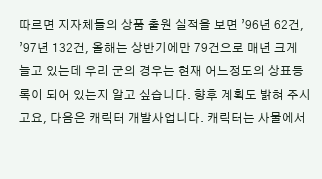따르면 지자체들의 상품 출원 실적을 보면 ’96년 62건, ’97년 132건, 올해는 상반기에만 79건으로 매년 크게 늘고 있는데 우리 군의 경우는 현재 어느정도의 상표등록이 되어 있는지 알고 싶습니다. 향후 계획도 밝혀 주시고요, 다음은 캐릭터 개발사업니다. 캐릭터는 사물에서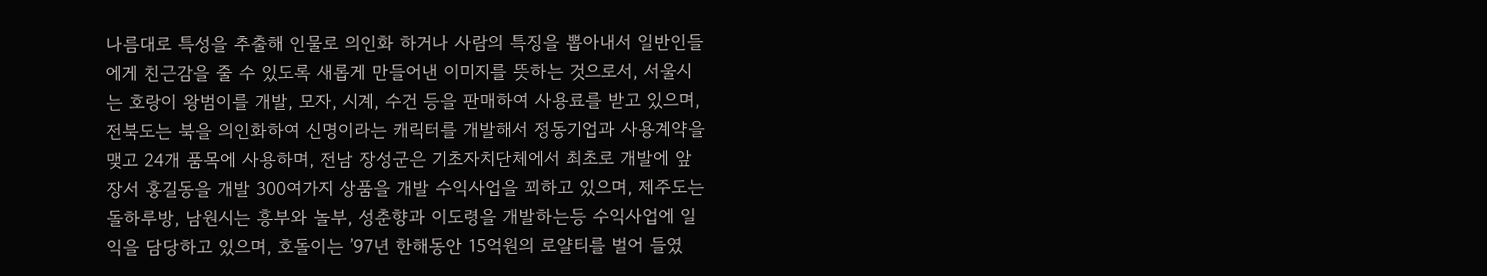나름대로 특성을 추출해 인물로 의인화 하거나 사람의 특징을 뽑아내서 일반인들에게 친근감을 줄 수 있도록 새롭게 만들어낸 이미지를 뜻하는 것으로서, 서울시는 호랑이 왕범이를 개발, 모자, 시계, 수건 등을 판매하여 사용료를 받고 있으며, 전북도는 북을 의인화하여 신명이라는 캐릭터를 개발해서 정동기업과 사용계약을 맺고 24개 품목에 사용하며, 전남 장성군은 기초자치단체에서 최초로 개발에 앞장서 홍길동을 개발 300여가지 상품을 개발 수익사업을 꾀하고 있으며, 제주도는 돌하루방, 남원시는 흥부와 놀부, 성춘향과 이도령을 개발하는등 수익사업에 일익을 담당하고 있으며, 호돌이는 ’97년 한해동안 15억원의 로얄티를 벌어 들였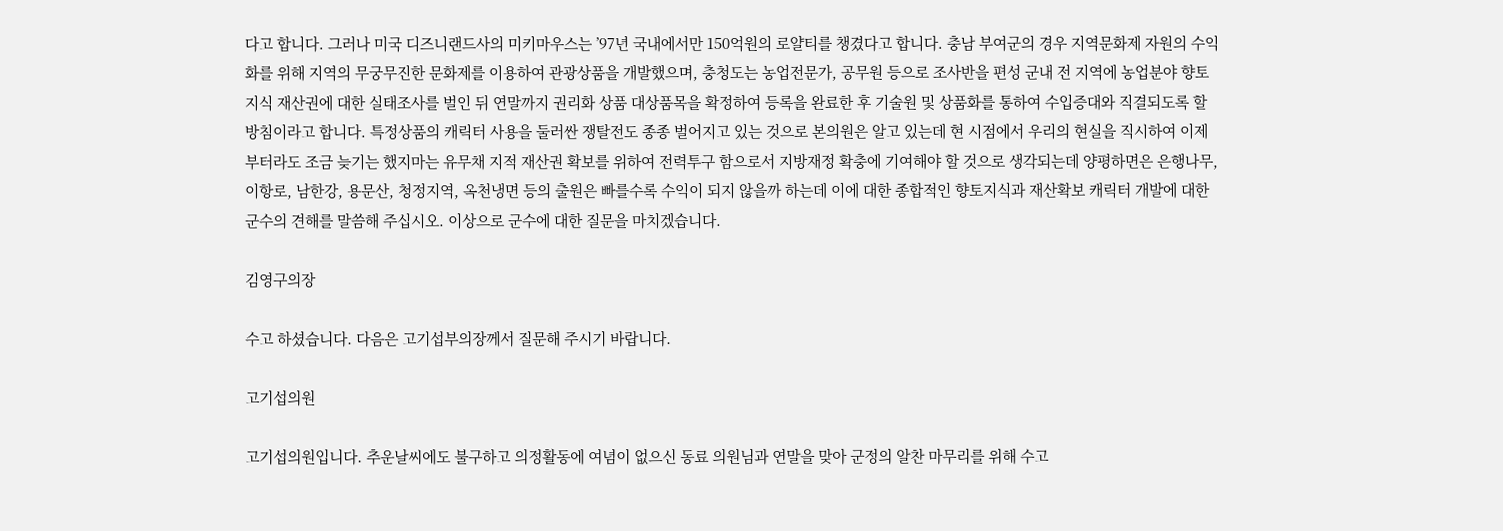다고 합니다. 그러나 미국 디즈니랜드사의 미키마우스는 ’97년 국내에서만 150억원의 로얄티를 챙겼다고 합니다. 충남 부여군의 경우 지역문화제 자원의 수익화를 위해 지역의 무궁무진한 문화제를 이용하여 관광상품을 개발했으며, 충청도는 농업전문가, 공무원 등으로 조사반을 편성 군내 전 지역에 농업분야 향토지식 재산권에 대한 실태조사를 벌인 뒤 연말까지 권리화 상품 대상품목을 확정하여 등록을 완료한 후 기술원 및 상품화를 통하여 수입증대와 직결되도록 할 방침이라고 합니다. 특정상품의 캐릭터 사용을 둘러싼 쟁탈전도 종종 벌어지고 있는 것으로 본의원은 알고 있는데 현 시점에서 우리의 현실을 직시하여 이제부터라도 조금 늦기는 했지마는 유무채 지적 재산권 확보를 위하여 전력투구 함으로서 지방재정 확충에 기여해야 할 것으로 생각되는데 양평하면은 은행나무, 이항로, 남한강, 용문산, 청정지역, 옥천냉면 등의 출원은 빠를수록 수익이 되지 않을까 하는데 이에 대한 종합적인 향토지식과 재산확보 캐릭터 개발에 대한 군수의 견해를 말씀해 주십시오. 이상으로 군수에 대한 질문을 마치겠습니다.

김영구의장

수고 하셨습니다. 다음은 고기섭부의장께서 질문해 주시기 바랍니다.

고기섭의원

고기섭의원입니다. 추운날씨에도 불구하고 의정활동에 여념이 없으신 동료 의원님과 연말을 맞아 군정의 알찬 마무리를 위해 수고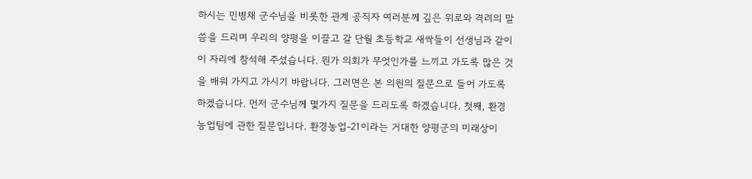하시는 민병채 군수님을 비롯한 관계 공직자 여러분께 깊은 위로와 격려의 말씀을 드리며 우리의 양평을 이끌고 갈 단월 초등학교 새싹들이 선생님과 같이 이 자리에 참석해 주셨습니다. 뭔가 의회가 무엇인가를 느끼고 가도록 많은 것을 배워 가지고 가시기 바랍니다. 그러면은 본 의원의 질문으로 들어 가도록 하겠습니다. 먼저 군수님께 몇가지 질문을 드리도록 하겠습니다. 첫째, 환경농업팀에 관한 질문입니다. 환경농업-21이라는 거대한 양평군의 미래상이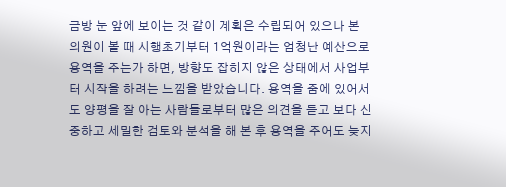금방 눈 앞에 보이는 것 같이 계획은 수립되어 있으나 본 의원이 볼 때 시행초기부터 1억원이라는 엄청난 예산으로 용역을 주는가 하면, 방향도 잡히지 않은 상태에서 사업부터 시작을 하려는 느낌을 받았습니다. 용역을 줌에 있어서도 양평을 잘 아는 사람들로부터 많은 의견을 듣고 보다 신중하고 세밀한 검토와 분석을 해 본 후 용역을 주어도 늦지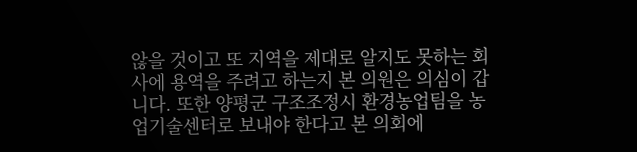않을 것이고 또 지역을 제대로 알지도 못하는 회사에 용역을 주려고 하는지 본 의원은 의심이 갑니다. 또한 양평군 구조조정시 환경농업팀을 농업기술센터로 보내야 한다고 본 의회에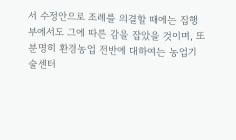서 수정안으로 조례를 의결할 때에는 집행부에서도 그에 따른 감을 잡았을 것이며, 또 분명히 환경농업 전반에 대하여는 농업기술센터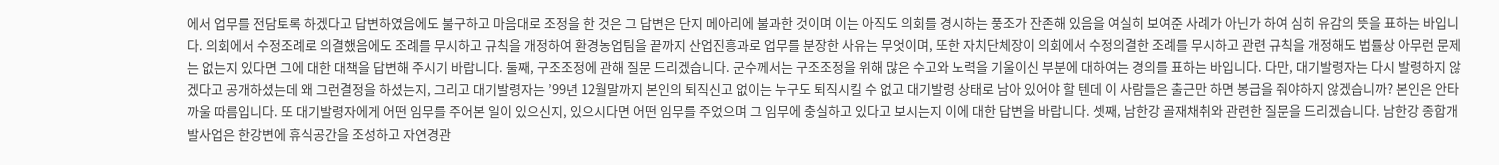에서 업무를 전담토록 하겠다고 답변하였음에도 불구하고 마음대로 조정을 한 것은 그 답변은 단지 메아리에 불과한 것이며 이는 아직도 의회를 경시하는 풍조가 잔존해 있음을 여실히 보여준 사례가 아닌가 하여 심히 유감의 뜻을 표하는 바입니다. 의회에서 수정조례로 의결했음에도 조례를 무시하고 규칙을 개정하여 환경농업팀을 끝까지 산업진흥과로 업무를 분장한 사유는 무엇이며, 또한 자치단체장이 의회에서 수정의결한 조례를 무시하고 관련 규칙을 개정해도 법률상 아무런 문제는 없는지 있다면 그에 대한 대책을 답변해 주시기 바랍니다. 둘째, 구조조정에 관해 질문 드리겠습니다. 군수께서는 구조조정을 위해 많은 수고와 노력을 기울이신 부분에 대하여는 경의를 표하는 바입니다. 다만, 대기발령자는 다시 발령하지 않겠다고 공개하셨는데 왜 그런결정을 하셨는지, 그리고 대기발령자는 ’99년 12월말까지 본인의 퇴직신고 없이는 누구도 퇴직시킬 수 없고 대기발령 상태로 남아 있어야 할 텐데 이 사람들은 출근만 하면 봉급을 줘야하지 않겠습니까? 본인은 안타까울 따름입니다. 또 대기발령자에게 어떤 임무를 주어본 일이 있으신지, 있으시다면 어떤 임무를 주었으며 그 임무에 충실하고 있다고 보시는지 이에 대한 답변을 바랍니다. 셋째, 남한강 골재채취와 관련한 질문을 드리겠습니다. 남한강 종합개발사업은 한강변에 휴식공간을 조성하고 자연경관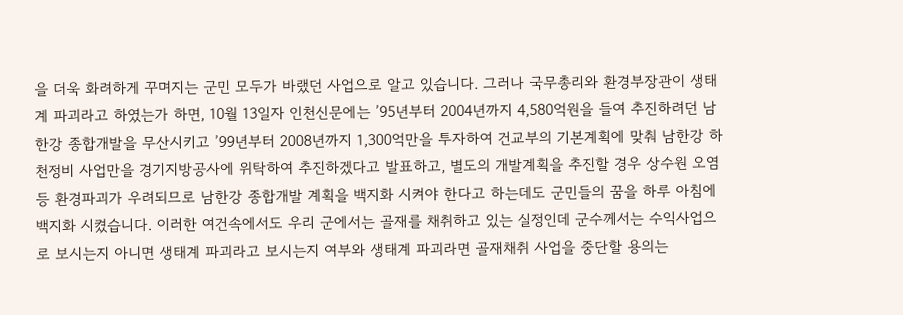을 더욱 화려하게 꾸며지는 군민 모두가 바랬던 사업으로 알고 있습니다. 그러나 국무총리와 환경부장관이 생태계 파괴라고 하였는가 하면, 10월 13일자 인천신문에는 ’95년부터 2004년까지 4,580억원을 들여 추진하려던 남한강 종합개발을 무산시키고 ’99년부터 2008년까지 1,300억만을 투자하여 건교부의 기본계획에 맞춰 남한강 하천정비 사업만을 경기지방공사에 위탁하여 추진하겠다고 발표하고, 별도의 개발계획을 추진할 경우 상수원 오염등 환경파괴가 우려되므로 남한강 종합개발 계획을 백지화 시켜야 한다고 하는데도 군민들의 꿈을 하루 아침에 백지화 시켰습니다. 이러한 여건속에서도 우리 군에서는 골재를 채취하고 있는 실정인데 군수께서는 수익사업으로 보시는지 아니면 생태계 파괴라고 보시는지 여부와 생태계 파괴라면 골재채취 사업을 중단할 용의는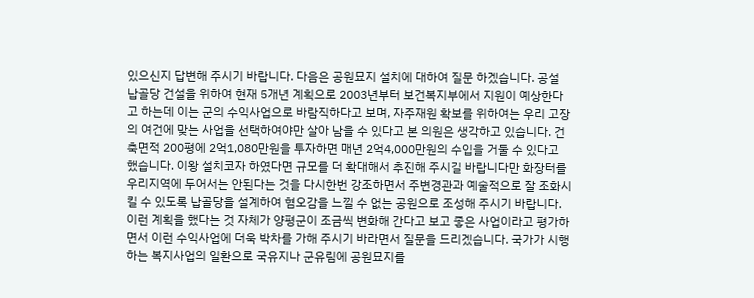있으신지 답변해 주시기 바랍니다. 다음은 공원묘지 설치에 대하여 질문 하겠습니다. 공설 납골당 건설을 위하여 현재 5개년 계획으로 2003년부터 보건복지부에서 지원이 예상한다고 하는데 이는 군의 수익사업으로 바람직하다고 보며, 자주재원 확보를 위하여는 우리 고장의 여건에 맞는 사업을 선택하여야만 살아 남을 수 있다고 본 의원은 생각하고 있습니다. 건축면적 200평에 2억1,080만원을 투자하면 매년 2억4,000만원의 수입을 거둘 수 있다고 했습니다. 이왕 설치코자 하였다면 규모를 더 확대해서 추진해 주시길 바랍니다만 화장터를 우리지역에 두어서는 안된다는 것을 다시한번 강조하면서 주변경관과 예술적으로 잘 조화시킬 수 있도록 납골당을 설계하여 혐오감을 느낄 수 없는 공원으로 조성해 주시기 바랍니다. 이런 계획을 했다는 것 자체가 양평군이 조금씩 변화해 간다고 보고 좋은 사업이라고 평가하면서 이런 수익사업에 더욱 박차를 가해 주시기 바라면서 질문을 드리겠습니다. 국가가 시행하는 복지사업의 일환으로 국유지나 군유림에 공원묘지를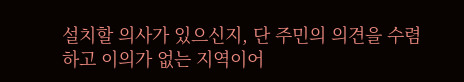설치할 의사가 있으신지, 단 주민의 의견을 수렴하고 이의가 없는 지역이어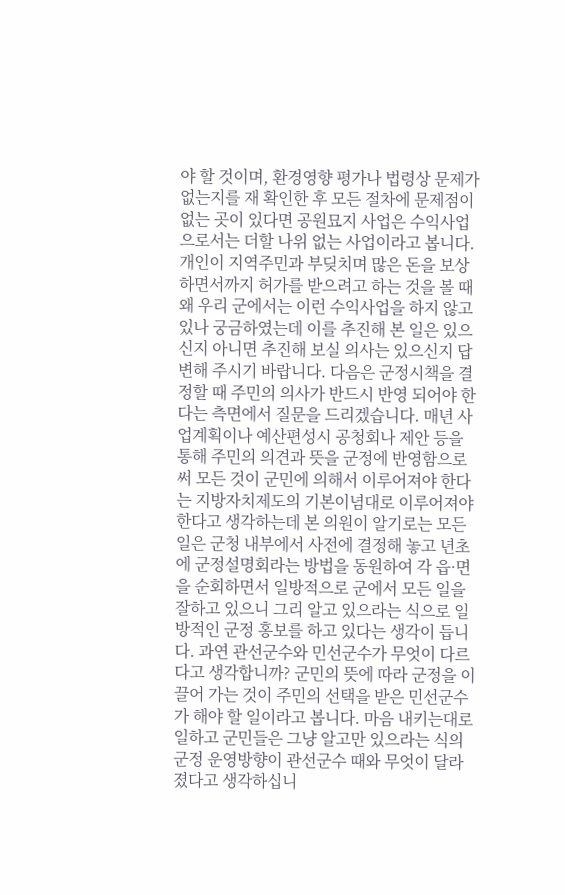야 할 것이며, 환경영향 평가나 법령상 문제가 없는지를 재 확인한 후 모든 절차에 문제점이 없는 곳이 있다면 공원묘지 사업은 수익사업으로서는 더할 나위 없는 사업이라고 봅니다. 개인이 지역주민과 부딪치며 많은 돈을 보상하면서까지 허가를 받으려고 하는 것을 볼 때 왜 우리 군에서는 이런 수익사업을 하지 않고 있나 궁금하였는데 이를 추진해 본 일은 있으신지 아니면 추진해 보실 의사는 있으신지 답변해 주시기 바랍니다. 다음은 군정시책을 결정할 때 주민의 의사가 반드시 반영 되어야 한다는 측면에서 질문을 드리겠습니다. 매년 사업계획이나 예산편성시 공청회나 제안 등을 통해 주민의 의견과 뜻을 군정에 반영함으로써 모든 것이 군민에 의해서 이루어져야 한다는 지방자치제도의 기본이념대로 이루어져야 한다고 생각하는데 본 의원이 알기로는 모든 일은 군청 내부에서 사전에 결정해 놓고 년초에 군정설명회라는 방법을 동원하여 각 읍·면을 순회하면서 일방적으로 군에서 모든 일을 잘하고 있으니 그리 알고 있으라는 식으로 일방적인 군정 홍보를 하고 있다는 생각이 듭니다. 과연 관선군수와 민선군수가 무엇이 다르다고 생각합니까? 군민의 뜻에 따라 군정을 이끌어 가는 것이 주민의 선택을 받은 민선군수가 해야 할 일이라고 봅니다. 마음 내키는대로 일하고 군민들은 그냥 알고만 있으라는 식의 군정 운영방향이 관선군수 때와 무엇이 달라졌다고 생각하십니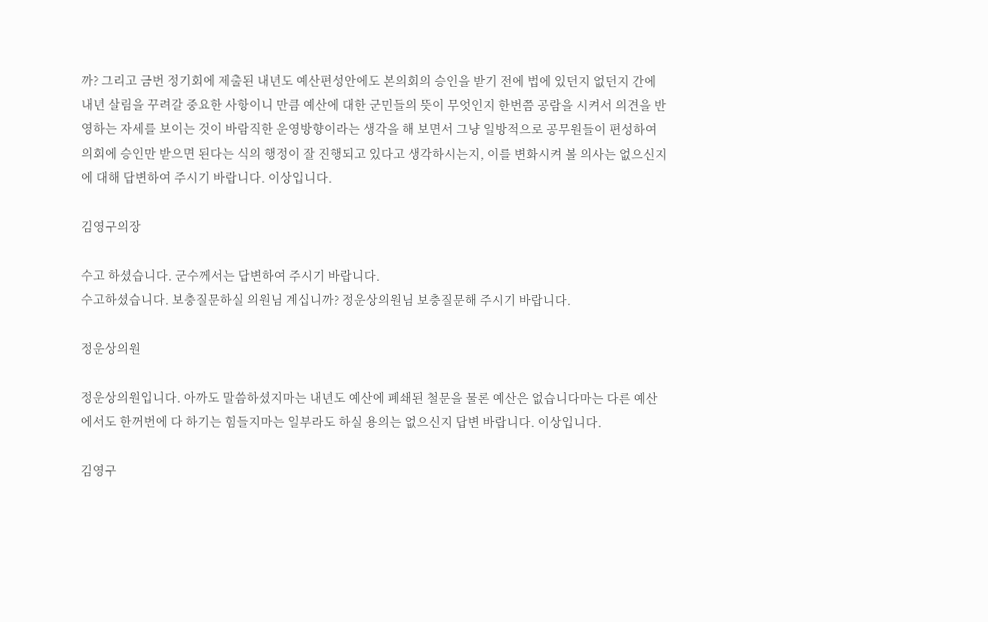까? 그리고 금번 정기회에 제출된 내년도 예산편성안에도 본의회의 승인을 받기 전에 법에 있던지 없던지 간에 내년 살림을 꾸려갈 중요한 사항이니 만큼 예산에 대한 군민들의 뜻이 무엇인지 한번쯤 공람을 시켜서 의견을 반영하는 자세를 보이는 것이 바람직한 운영방향이라는 생각을 해 보면서 그냥 일방적으로 공무원들이 편성하여 의회에 승인만 받으면 된다는 식의 행정이 잘 진행되고 있다고 생각하시는지, 이를 변화시켜 볼 의사는 없으신지에 대해 답변하여 주시기 바랍니다. 이상입니다.

김영구의장

수고 하셨습니다. 군수께서는 답변하여 주시기 바랍니다.
수고하셨습니다. 보충질문하실 의원님 계십니까? 정운상의원님 보충질문해 주시기 바랍니다.

정운상의원

정운상의원입니다. 아까도 말씀하셨지마는 내년도 예산에 폐쇄된 철문을 물론 예산은 없습니다마는 다른 예산에서도 한꺼번에 다 하기는 힘들지마는 일부라도 하실 용의는 없으신지 답변 바랍니다. 이상입니다.

김영구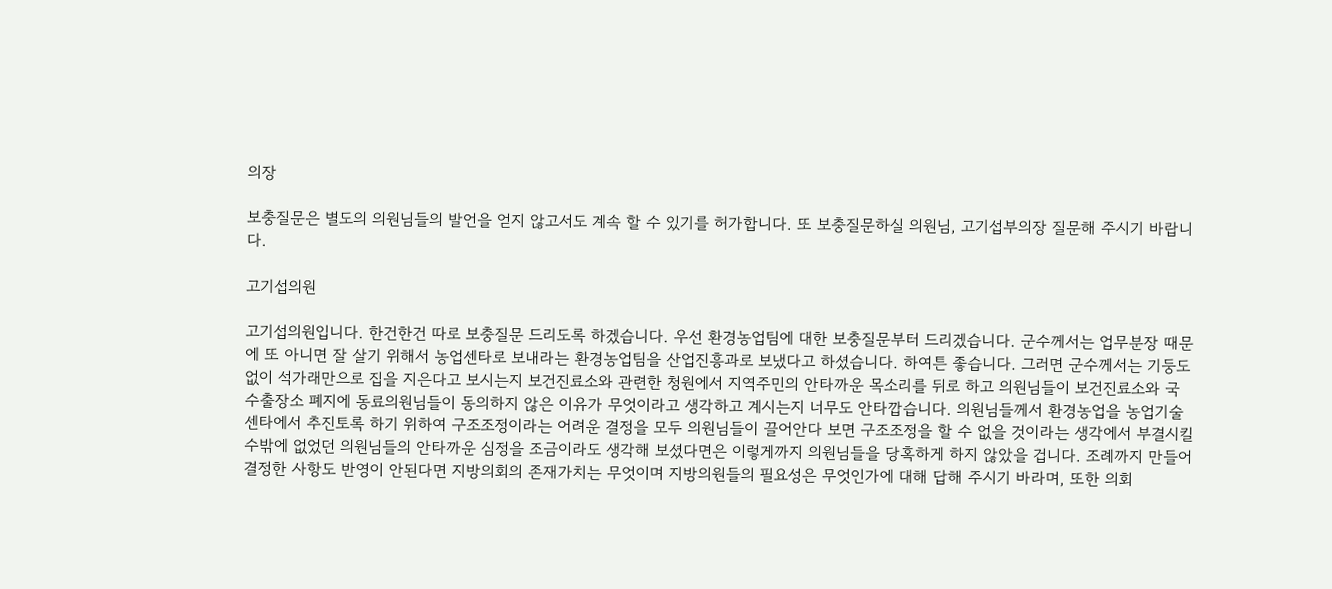의장

보충질문은 별도의 의원님들의 발언을 얻지 않고서도 계속 할 수 있기를 허가합니다. 또 보충질문하실 의원님, 고기섭부의장 질문해 주시기 바랍니다.

고기섭의원

고기섭의원입니다. 한건한건 따로 보충질문 드리도록 하겠습니다. 우선 환경농업팀에 대한 보충질문부터 드리겠습니다. 군수께서는 업무분장 때문에 또 아니면 잘 살기 위해서 농업센타로 보내라는 환경농업팀을 산업진흥과로 보냈다고 하셨습니다. 하여튼 좋습니다. 그러면 군수께서는 기둥도 없이 석가래만으로 집을 지은다고 보시는지 보건진료소와 관련한 청원에서 지역주민의 안타까운 목소리를 뒤로 하고 의원님들이 보건진료소와 국수출장소 폐지에 동료의원님들이 동의하지 않은 이유가 무엇이라고 생각하고 계시는지 너무도 안타깝습니다. 의원님들께서 환경농업을 농업기술센타에서 추진토록 하기 위하여 구조조정이라는 어려운 결정을 모두 의원님들이 끌어안다 보면 구조조정을 할 수 없을 것이라는 생각에서 부결시킬 수밖에 없었던 의원님들의 안타까운 심정을 조금이라도 생각해 보셨다면은 이렇게까지 의원님들을 당혹하게 하지 않았을 겁니다. 조례까지 만들어 결정한 사항도 반영이 안된다면 지방의회의 존재가치는 무엇이며 지방의원들의 필요성은 무엇인가에 대해 답해 주시기 바라며, 또한 의회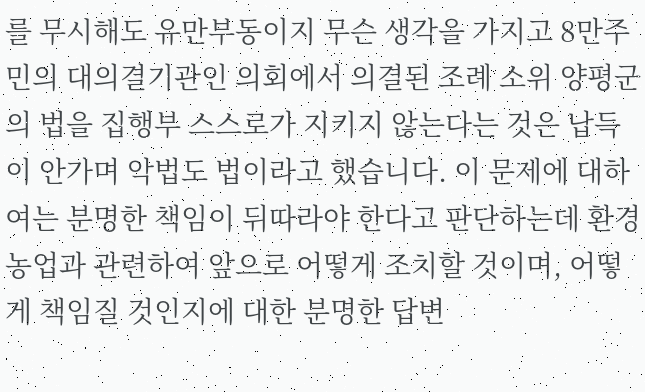를 무시해도 유만부동이지 무슨 생각을 가지고 8만주민의 대의결기관인 의회에서 의결된 조례 소위 양평군의 법을 집행부 스스로가 지키지 않는다는 것은 납득이 안가며 악법도 법이라고 했습니다. 이 문제에 대하여는 분명한 책임이 뒤따라야 한다고 판단하는데 환경농업과 관련하여 앞으로 어떻게 조치할 것이며, 어떻게 책임질 것인지에 대한 분명한 답변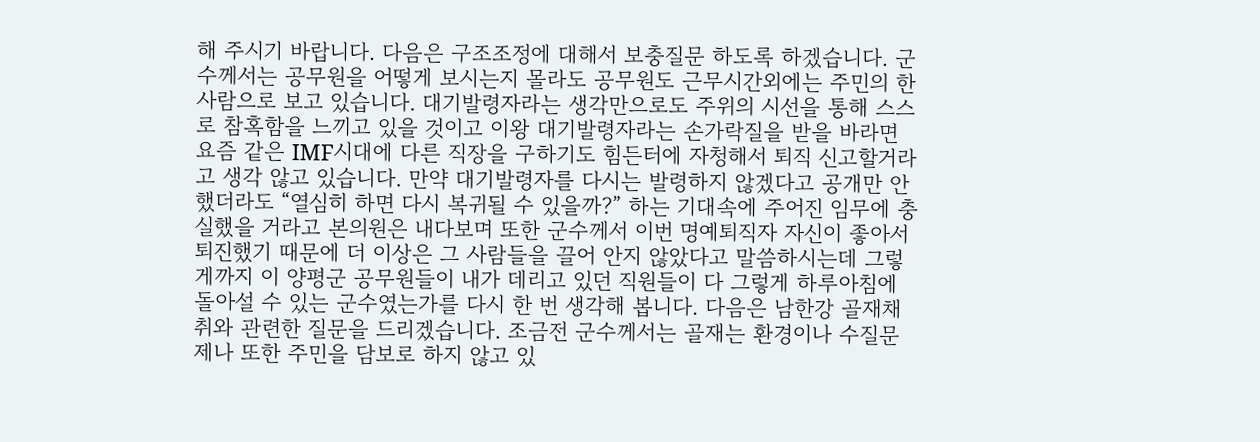해 주시기 바랍니다. 다음은 구조조정에 대해서 보충질문 하도록 하겠습니다. 군수께서는 공무원을 어떻게 보시는지 몰라도 공무원도 근무시간외에는 주민의 한사람으로 보고 있습니다. 대기발령자라는 생각만으로도 주위의 시선을 통해 스스로 참혹함을 느끼고 있을 것이고 이왕 대기발령자라는 손가락질을 받을 바라면 요즘 같은 IMF시대에 다른 직장을 구하기도 힘든터에 자청해서 퇴직 신고할거라고 생각 않고 있습니다. 만약 대기발령자를 다시는 발령하지 않겠다고 공개만 안했더라도 “열심히 하면 다시 복귀될 수 있을까?” 하는 기대속에 주어진 임무에 충실했을 거라고 본의원은 내다보며 또한 군수께서 이번 명예퇴직자 자신이 좋아서 퇴진했기 때문에 더 이상은 그 사람들을 끌어 안지 않았다고 말씀하시는데 그렇게까지 이 양평군 공무원들이 내가 데리고 있던 직원들이 다 그렇게 하루아침에 돌아설 수 있는 군수였는가를 다시 한 번 생각해 봅니다. 다음은 남한강 골재채취와 관련한 질문을 드리겠습니다. 조금전 군수께서는 골재는 환경이나 수질문제나 또한 주민을 담보로 하지 않고 있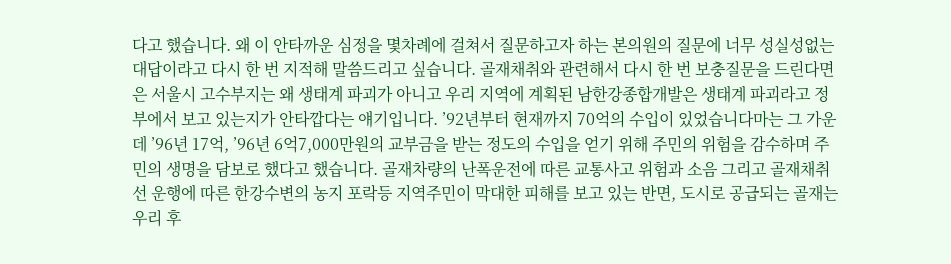다고 했습니다. 왜 이 안타까운 심정을 몇차례에 걸쳐서 질문하고자 하는 본의원의 질문에 너무 성실성없는 대답이라고 다시 한 번 지적해 말씀드리고 싶습니다. 골재채취와 관련해서 다시 한 번 보충질문을 드린다면은 서울시 고수부지는 왜 생태계 파괴가 아니고 우리 지역에 계획된 남한강종합개발은 생태계 파괴라고 정부에서 보고 있는지가 안타깝다는 얘기입니다. ’92년부터 현재까지 70억의 수입이 있었습니다마는 그 가운데 ’96년 17억, ’96년 6억7,000만원의 교부금을 받는 정도의 수입을 얻기 위해 주민의 위험을 감수하며 주민의 생명을 담보로 했다고 했습니다. 골재차량의 난폭운전에 따른 교통사고 위험과 소음 그리고 골재채취선 운행에 따른 한강수변의 농지 포락등 지역주민이 막대한 피해를 보고 있는 반면, 도시로 공급되는 골재는 우리 후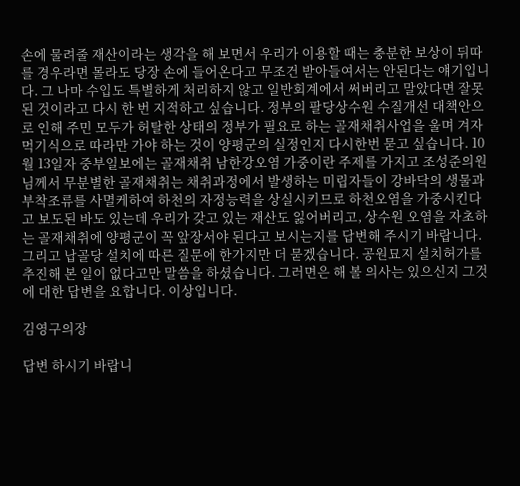손에 물려줄 재산이라는 생각을 해 보면서 우리가 이용할 때는 충분한 보상이 뒤따를 경우라면 몰라도 당장 손에 들어온다고 무조건 받아들여서는 안된다는 얘기입니다. 그 나마 수입도 특별하게 처리하지 않고 일반회계에서 써버리고 말았다면 잘못된 것이라고 다시 한 번 지적하고 싶습니다. 정부의 팔당상수원 수질개선 대책안으로 인해 주민 모두가 허탈한 상태의 정부가 필요로 하는 골재채취사업을 울며 겨자먹기식으로 따라만 가야 하는 것이 양평군의 실정인지 다시한번 묻고 싶습니다. 10월 13일자 중부일보에는 골재채취 남한강오염 가중이란 주제를 가지고 조성준의원님께서 무분별한 골재채취는 채취과정에서 발생하는 미립자들이 강바닥의 생물과 부착조류를 사멸케하여 하천의 자정능력을 상실시키므로 하천오염을 가중시킨다고 보도된 바도 있는데 우리가 갖고 있는 재산도 잃어버리고, 상수원 오염을 자초하는 골재채취에 양평군이 꼭 앞장서야 된다고 보시는지를 답변해 주시기 바랍니다. 그리고 납골당 설치에 따른 질문에 한가지만 더 묻겠습니다. 공원묘지 설치허가를 추진해 본 일이 없다고만 말씀을 하셨습니다. 그러면은 해 볼 의사는 있으신지 그것에 대한 답변을 요합니다. 이상입니다.

김영구의장

답변 하시기 바랍니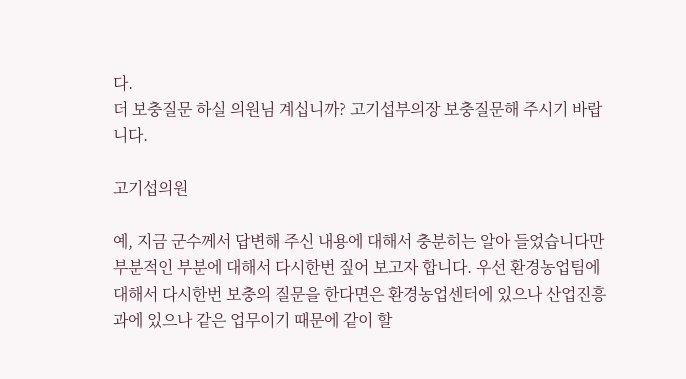다.
더 보충질문 하실 의원님 계십니까? 고기섭부의장 보충질문해 주시기 바랍니다.

고기섭의원

예, 지금 군수께서 답변해 주신 내용에 대해서 충분히는 알아 들었습니다만 부분적인 부분에 대해서 다시한번 짚어 보고자 합니다. 우선 환경농업팀에 대해서 다시한번 보충의 질문을 한다면은 환경농업센터에 있으나 산업진흥과에 있으나 같은 업무이기 때문에 같이 할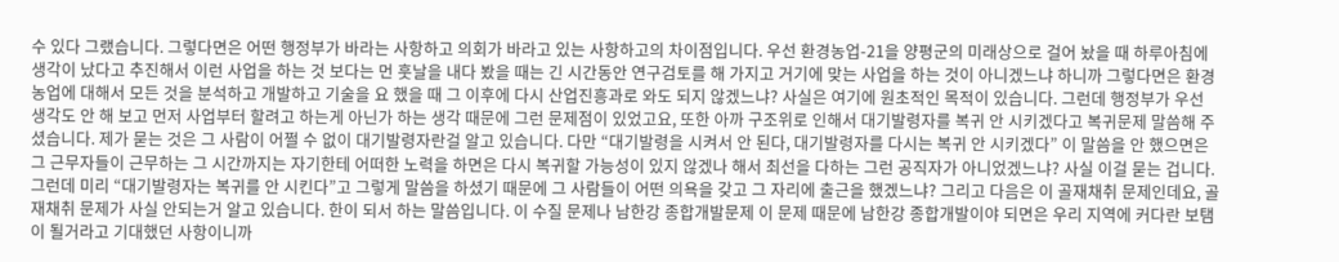수 있다 그랬습니다. 그렇다면은 어떤 행정부가 바라는 사항하고 의회가 바라고 있는 사항하고의 차이점입니다. 우선 환경농업-21을 양평군의 미래상으로 걸어 놨을 때 하루아침에 생각이 났다고 추진해서 이런 사업을 하는 것 보다는 먼 훗날을 내다 봤을 때는 긴 시간동안 연구검토를 해 가지고 거기에 맞는 사업을 하는 것이 아니겠느냐 하니까 그렇다면은 환경농업에 대해서 모든 것을 분석하고 개발하고 기술을 요 했을 때 그 이후에 다시 산업진흥과로 와도 되지 않겠느냐? 사실은 여기에 원초적인 목적이 있습니다. 그런데 행정부가 우선 생각도 안 해 보고 먼저 사업부터 할려고 하는게 아닌가 하는 생각 때문에 그런 문제점이 있었고요, 또한 아까 구조위로 인해서 대기발령자를 복귀 안 시키겠다고 복귀문제 말씀해 주셨습니다. 제가 묻는 것은 그 사람이 어쩔 수 없이 대기발령자란걸 알고 있습니다. 다만 “대기발령을 시켜서 안 된다, 대기발령자를 다시는 복귀 안 시키겠다” 이 말씀을 안 했으면은 그 근무자들이 근무하는 그 시간까지는 자기한테 어떠한 노력을 하면은 다시 복귀할 가능성이 있지 않겠나 해서 최선을 다하는 그런 공직자가 아니었겠느냐? 사실 이걸 묻는 겁니다. 그런데 미리 “대기발령자는 복귀를 안 시킨다”고 그렇게 말씀을 하셨기 때문에 그 사람들이 어떤 의욕을 갖고 그 자리에 출근을 했겠느냐? 그리고 다음은 이 골재채취 문제인데요, 골재채취 문제가 사실 안되는거 알고 있습니다. 한이 되서 하는 말씀입니다. 이 수질 문제나 남한강 종합개발문제 이 문제 때문에 남한강 종합개발이야 되면은 우리 지역에 커다란 보탬이 될거라고 기대했던 사항이니까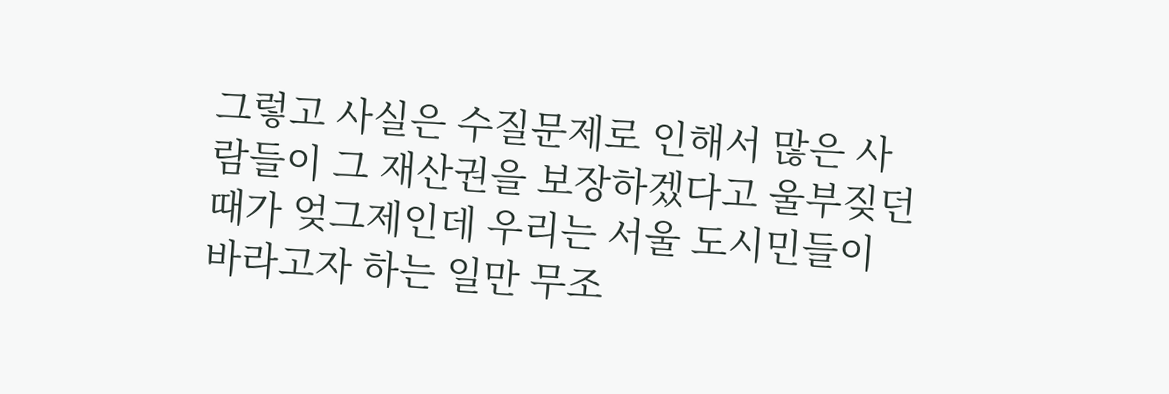그렇고 사실은 수질문제로 인해서 많은 사람들이 그 재산권을 보장하겠다고 울부짖던 때가 엊그제인데 우리는 서울 도시민들이 바라고자 하는 일만 무조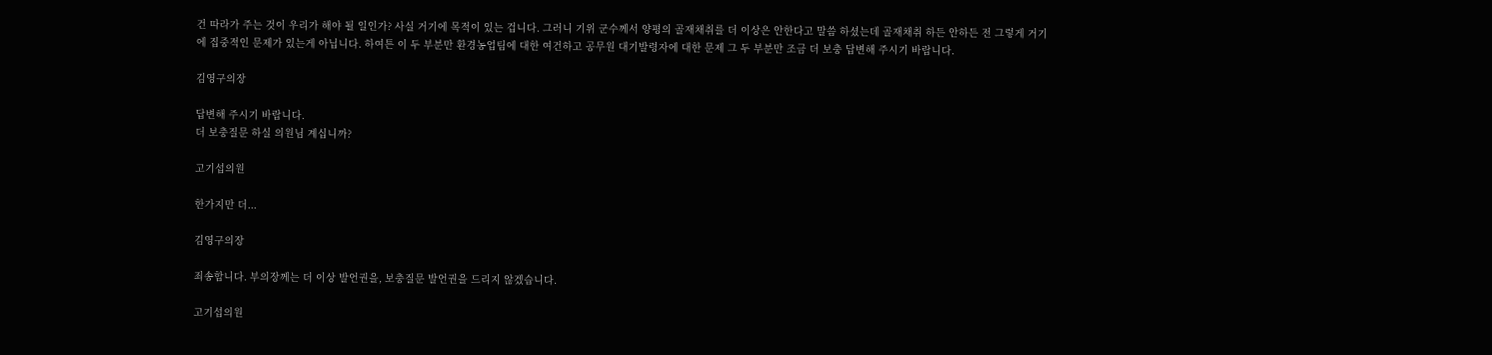건 따라가 주는 것이 우리가 해야 될 일인가? 사실 거기에 목적이 있는 겁니다. 그러니 기위 군수께서 양평의 골재채취를 더 이상은 안한다고 말씀 하셨는데 골재채취 하든 안하든 전 그렇게 거기에 집중적인 문제가 있는게 아닙니다. 하여튼 이 두 부분만 환경농업팀에 대한 여건하고 공무원 대기발령자에 대한 문제 그 두 부분만 조금 더 보충 답변해 주시기 바랍니다.

김영구의장

답변해 주시기 바랍니다.
더 보충질문 하실 의원님 계십니까?

고기섭의원

한가지만 더...

김영구의장

죄송합니다. 부의장께는 더 이상 발언권을, 보충질문 발언권을 드리지 않겠습니다.

고기섭의원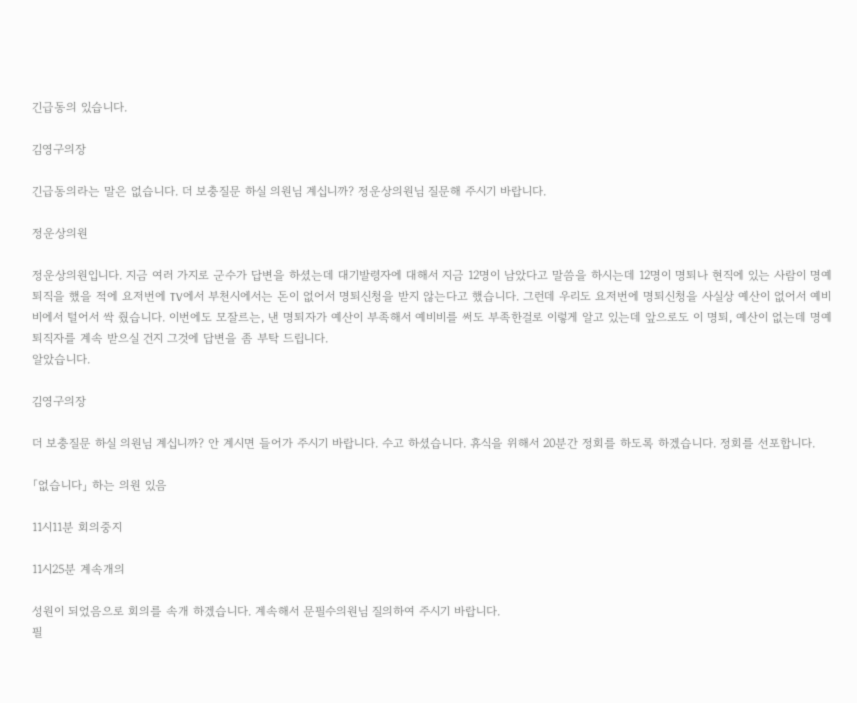긴급동의 있습니다.

김영구의장

긴급동의라는 말은 없습니다. 더 보충질문 하실 의원님 계십니까? 정운상의원님 질문해 주시기 바랍니다.

정운상의원

정운상의원입니다. 지금 여러 가지로 군수가 답변을 하셨는데 대기발령자에 대해서 지금 12명이 남았다고 말씀을 하시는데 12명이 명퇴나 현직에 있는 사람이 명예퇴직을 했을 적에 요저번에 TV에서 부천시에서는 돈이 없어서 명퇴신청을 받지 않는다고 했습니다. 그런데 우리도 요저번에 명퇴신청을 사실상 예산이 없어서 예비비에서 털어서 싹 줬습니다. 이번에도 모잘르는, 낸 명퇴자가 예산이 부족해서 예비비를 써도 부족한걸로 이렇게 알고 있는데 앞으로도 이 명퇴, 예산이 없는데 명예퇴직자를 계속 받으실 건지 그것에 답변을 좀 부탁 드립니다.
알았습니다.

김영구의장

더 보충질문 하실 의원님 계십니까? 안 계시면 들어가 주시기 바랍니다. 수고 하셨습니다. 휴식을 위해서 20분간 정회를 하도록 하겠습니다. 정회를 선포합니다.

「없습니다」 하는 의원 있음

11시11분 회의중지

11시25분 계속개의

성원이 되었음으로 회의를 속개 하겠습니다. 계속해서 문필수의원님 질의하여 주시기 바랍니다.
필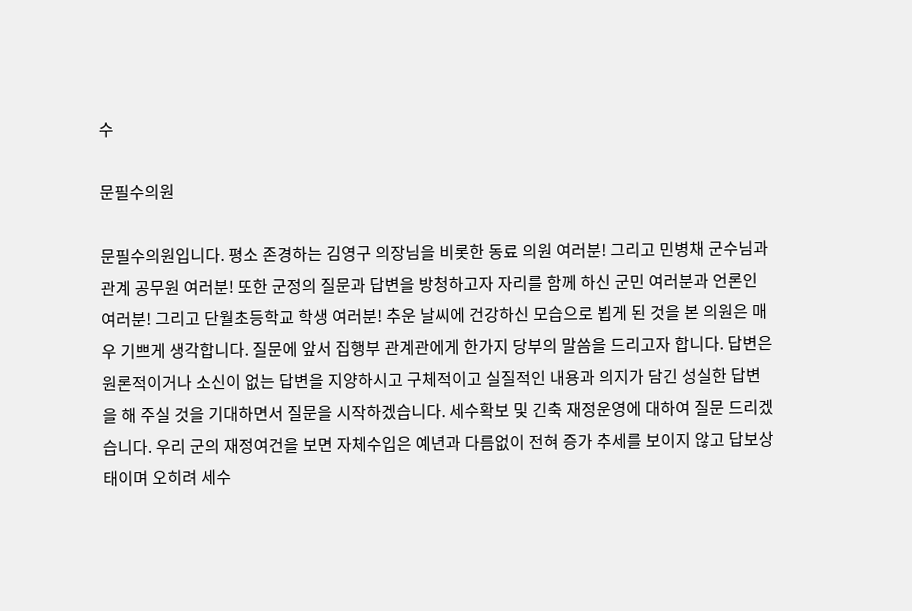수

문필수의원

문필수의원입니다. 평소 존경하는 김영구 의장님을 비롯한 동료 의원 여러분! 그리고 민병채 군수님과 관계 공무원 여러분! 또한 군정의 질문과 답변을 방청하고자 자리를 함께 하신 군민 여러분과 언론인 여러분! 그리고 단월초등학교 학생 여러분! 추운 날씨에 건강하신 모습으로 뵙게 된 것을 본 의원은 매우 기쁘게 생각합니다. 질문에 앞서 집행부 관계관에게 한가지 당부의 말씀을 드리고자 합니다. 답변은 원론적이거나 소신이 없는 답변을 지양하시고 구체적이고 실질적인 내용과 의지가 담긴 성실한 답변을 해 주실 것을 기대하면서 질문을 시작하겠습니다. 세수확보 및 긴축 재정운영에 대하여 질문 드리겠습니다. 우리 군의 재정여건을 보면 자체수입은 예년과 다름없이 전혀 증가 추세를 보이지 않고 답보상태이며 오히려 세수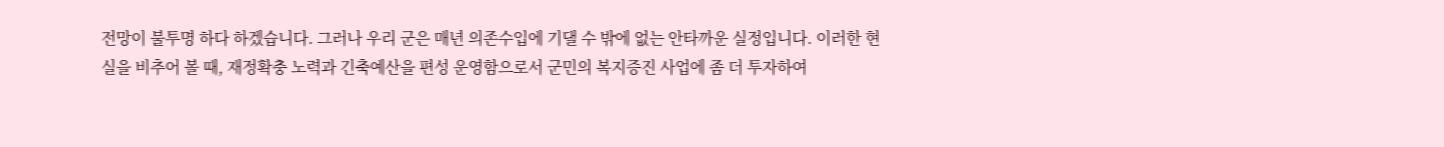전망이 불투명 하다 하겠습니다. 그러나 우리 군은 매년 의존수입에 기댈 수 밖에 없는 안타까운 실정입니다. 이러한 현실을 비추어 볼 때, 재정확충 노력과 긴축예산을 편성 운영함으로서 군민의 복지증진 사업에 좀 더 투자하여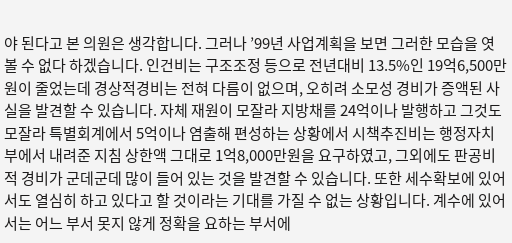야 된다고 본 의원은 생각합니다. 그러나 ’99년 사업계획을 보면 그러한 모습을 엿볼 수 없다 하겠습니다. 인건비는 구조조정 등으로 전년대비 13.5%인 19억6,500만원이 줄었는데 경상적경비는 전혀 다름이 없으며, 오히려 소모성 경비가 증액된 사실을 발견할 수 있습니다. 자체 재원이 모잘라 지방채를 24억이나 발행하고 그것도 모잘라 특별회계에서 5억이나 염출해 편성하는 상황에서 시책추진비는 행정자치부에서 내려준 지침 상한액 그대로 1억8,000만원을 요구하였고, 그외에도 판공비적 경비가 군데군데 많이 들어 있는 것을 발견할 수 있습니다. 또한 세수확보에 있어서도 열심히 하고 있다고 할 것이라는 기대를 가질 수 없는 상황입니다. 계수에 있어서는 어느 부서 못지 않게 정확을 요하는 부서에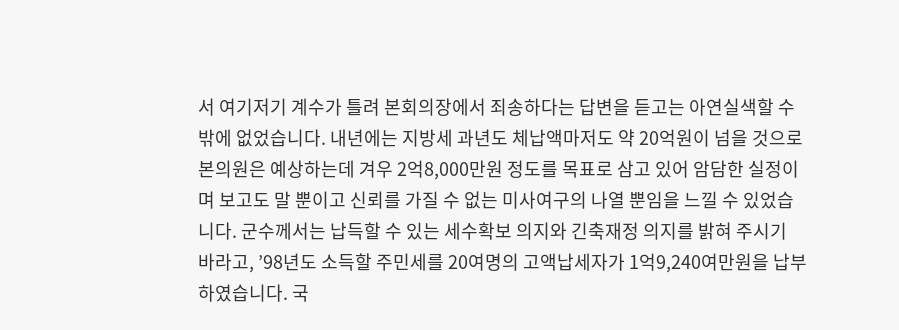서 여기저기 계수가 틀려 본회의장에서 죄송하다는 답변을 듣고는 아연실색할 수 밖에 없었습니다. 내년에는 지방세 과년도 체납액마저도 약 20억원이 넘을 것으로 본의원은 예상하는데 겨우 2억8,000만원 정도를 목표로 삼고 있어 암담한 실정이며 보고도 말 뿐이고 신뢰를 가질 수 없는 미사여구의 나열 뿐임을 느낄 수 있었습니다. 군수께서는 납득할 수 있는 세수확보 의지와 긴축재정 의지를 밝혀 주시기 바라고, ’98년도 소득할 주민세를 20여명의 고액납세자가 1억9,240여만원을 납부 하였습니다. 국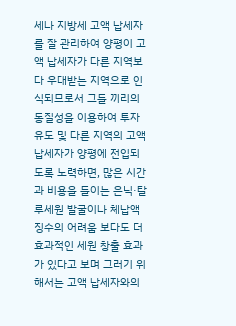세나 지방세 고액 납세자를 잘 관리하여 양평이 고액 납세자가 다른 지역보다 우대받는 지역으로 인식되므로서 그들 끼리의 동질성을 이용하여 투자유도 및 다른 지역의 고액 납세자가 양평에 전입되도록 노력하면, 많은 시간과 비용을 들이는 은닉·탈루세원 발굴이나 체납액 징수의 어려움 보다도 더 효과적인 세원 창출 효과가 있다고 보며 그러기 위해서는 고액 납세자와의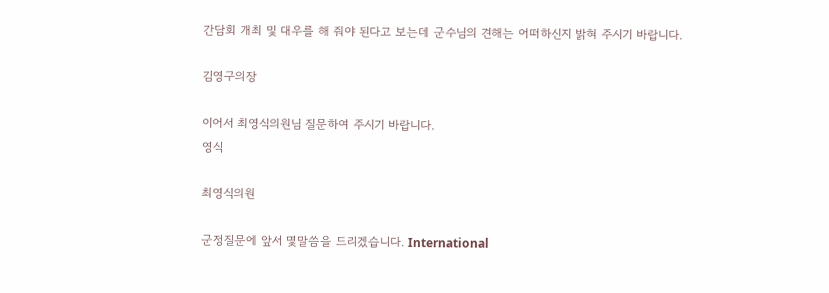간담회 개최 및 대우를 해 줘야 된다고 보는데 군수님의 견해는 어떠하신지 밝혀 주시기 바랍니다.

김영구의장

이어서 최영식의원님 질문하여 주시기 바랍니다.
영식

최영식의원

군정질문에 앞서 몇말씀을 드리겠습니다. International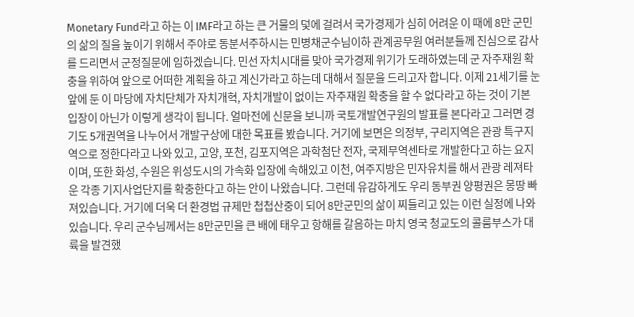Monetary Fund라고 하는 이 IMF라고 하는 큰 거물의 덫에 걸려서 국가경제가 심히 어려운 이 때에 8만 군민의 삶의 질을 높이기 위해서 주야로 동분서주하시는 민병채군수님이하 관계공무원 여러분들께 진심으로 감사를 드리면서 군정질문에 임하겠습니다. 민선 자치시대를 맞아 국가경제 위기가 도래하였는데 군 자주재원 확충을 위하여 앞으로 어떠한 계획을 하고 계신가라고 하는데 대해서 질문을 드리고자 합니다. 이제 21세기를 눈 앞에 둔 이 마당에 자치단체가 자치개혁, 자치개발이 없이는 자주재원 확충을 할 수 없다라고 하는 것이 기본 입장이 아닌가 이렇게 생각이 됩니다. 얼마전에 신문을 보니까 국토개발연구원의 발표를 본다라고 그러면 경기도 5개권역을 나누어서 개발구상에 대한 목표를 봤습니다. 거기에 보면은 의정부, 구리지역은 관광 특구지역으로 정한다라고 나와 있고, 고양, 포천, 김포지역은 과학첨단 전자, 국제무역센타로 개발한다고 하는 요지이며, 또한 화성, 수원은 위성도시의 가속화 입장에 속해있고 이천, 여주지방은 민자유치를 해서 관광 레져타운 각종 기지사업단지를 확충한다고 하는 안이 나왔습니다. 그런데 유감하게도 우리 동부권 양평권은 몽땅 빠져있습니다. 거기에 더욱 더 환경법 규제만 첩첩산중이 되어 8만군민의 삶이 찌들리고 있는 이런 실정에 나와 있습니다. 우리 군수님께서는 8만군민을 큰 배에 태우고 항해를 갈음하는 마치 영국 청교도의 콜룸부스가 대륙을 발견했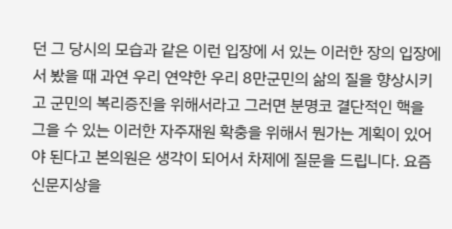던 그 당시의 모습과 같은 이런 입장에 서 있는 이러한 장의 입장에서 봤을 때 과연 우리 연약한 우리 8만군민의 삶의 질을 향상시키고 군민의 복리증진을 위해서라고 그러면 분명코 결단적인 핵을 그을 수 있는 이러한 자주재원 확충을 위해서 뭔가는 계획이 있어야 된다고 본의원은 생각이 되어서 차제에 질문을 드립니다. 요즘 신문지상을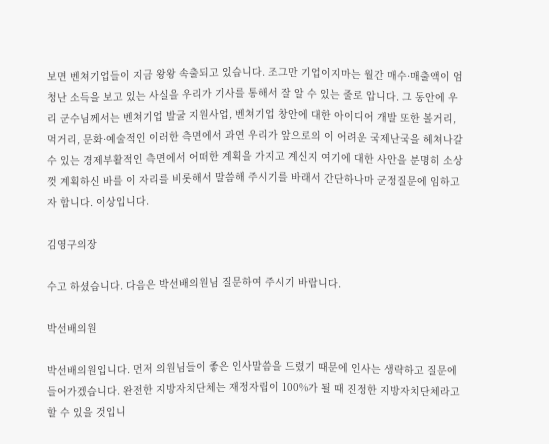보면 벤쳐기업들이 지금 왕왕 속출되고 있습니다. 조그만 기업이지마는 월간 매수·매출액이 엄청난 소득을 보고 있는 사실을 우리가 기사를 통해서 잘 알 수 있는 줄로 압니다. 그 동안에 우리 군수님께서는 벤쳐기업 발굴 지원사업, 벤쳐기업 창안에 대한 아이디어 개발 또한 볼거리, 먹거리, 문화·예술적인 이러한 측면에서 과연 우리가 앞으로의 이 어려운 국제난국을 헤쳐나갈 수 있는 경제부활적인 측면에서 어떠한 계획을 가지고 계신지 여기에 대한 사안을 분명히 소상껏 계획하신 바를 이 자리를 비롯해서 말씀해 주시기를 바래서 간단하나마 군정질문에 임하고자 합니다. 이상입니다.

김영구의장

수고 하셨습니다. 다음은 박선배의원님 질문하여 주시기 바랍니다.

박선배의원

박선배의원입니다. 먼저 의원님들이 좋은 인사말씀을 드렸기 때문에 인사는 생략하고 질문에 들어가겠습니다. 완전한 지방자치단체는 재정자립이 100%가 될 때 진정한 지방자치단체라고 할 수 있을 것입니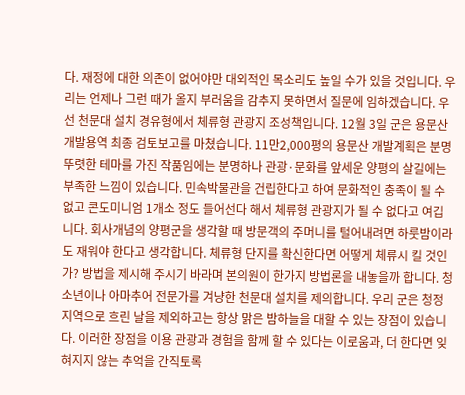다. 재정에 대한 의존이 없어야만 대외적인 목소리도 높일 수가 있을 것입니다. 우리는 언제나 그런 때가 올지 부러움을 감추지 못하면서 질문에 임하겠습니다. 우선 천문대 설치 경유형에서 체류형 관광지 조성책입니다. 12월 3일 군은 용문산 개발용역 최종 검토보고를 마쳤습니다. 11만2,000평의 용문산 개발계획은 분명 뚜렷한 테마를 가진 작품임에는 분명하나 관광·문화를 앞세운 양평의 살길에는 부족한 느낌이 있습니다. 민속박물관을 건립한다고 하여 문화적인 충족이 될 수 없고 콘도미니엄 1개소 정도 들어선다 해서 체류형 관광지가 될 수 없다고 여깁니다. 회사개념의 양평군을 생각할 때 방문객의 주머니를 털어내려면 하룻밤이라도 재워야 한다고 생각합니다. 체류형 단지를 확신한다면 어떻게 체류시 킬 것인가? 방법을 제시해 주시기 바라며 본의원이 한가지 방법론을 내놓을까 합니다. 청소년이나 아마추어 전문가를 겨냥한 천문대 설치를 제의합니다. 우리 군은 청정지역으로 흐린 날을 제외하고는 항상 맑은 밤하늘을 대할 수 있는 장점이 있습니다. 이러한 장점을 이용 관광과 경험을 함께 할 수 있다는 이로움과, 더 한다면 잊혀지지 않는 추억을 간직토록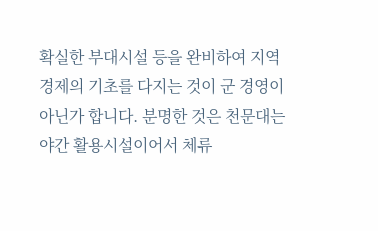확실한 부대시설 등을 완비하여 지역경제의 기초를 다지는 것이 군 경영이 아닌가 합니다. 분명한 것은 천문대는 야간 활용시설이어서 체류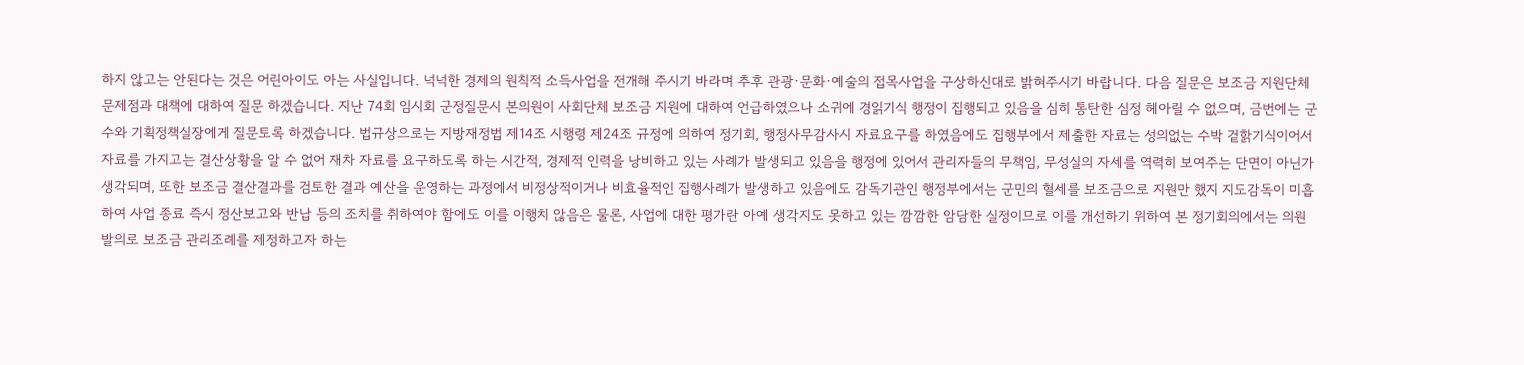하지 않고는 안된다는 것은 어린아이도 아는 사실입니다. 넉넉한 경제의 원칙적 소득사업을 전개해 주시기 바라며 추후 관광·문화·예술의 접목사업을 구상하신대로 밝혀주시기 바랍니다. 다음 질문은 보조금 지원단체 문제점과 대책에 대하여 질문 하겠습니다. 지난 74회 임시회 군정질문시 본의원이 사회단체 보조금 지원에 대하여 언급하였으나 소귀에 경읽기식 행정이 집행되고 있음을 심히 통탄한 심정 헤아릴 수 없으며, 금번에는 군수와 기획정책실장에게 질문토록 하겠습니다. 법규상으로는 지방재정법 제14조 시행령 제24조 규정에 의하여 정기회, 행정사무감사시 자료요구를 하였음에도 집행부에서 제출한 자료는 성의없는 수박 겉핡기식이어서 자료를 가지고는 결산상황을 알 수 없어 재차 자료를 요구하도록 하는 시간적, 경제적 인력을 낭비하고 있는 사례가 발생되고 있음을 행정에 있어서 관리자들의 무책임, 무성실의 자세를 역력히 보여주는 단면이 아닌가 생각되며, 또한 보조금 결산결과를 검토한 결과 예산을 운영하는 과정에서 비정상적이거나 비효율적인 집행사례가 발생하고 있음에도 감독기관인 행정부에서는 군민의 혈세를 보조금으로 지원만 했지 지도감독이 미흡하여 사업 종료 즉시 정산보고와 반납 등의 조치를 취하여야 함에도 이를 이행치 않음은 물론, 사업에 대한 평가란 아예 생각지도 못하고 있는 깜깜한 암담한 실정이므로 이를 개선하기 위하여 본 정기회의에서는 의원 발의로 보조금 관리조례를 제정하고자 하는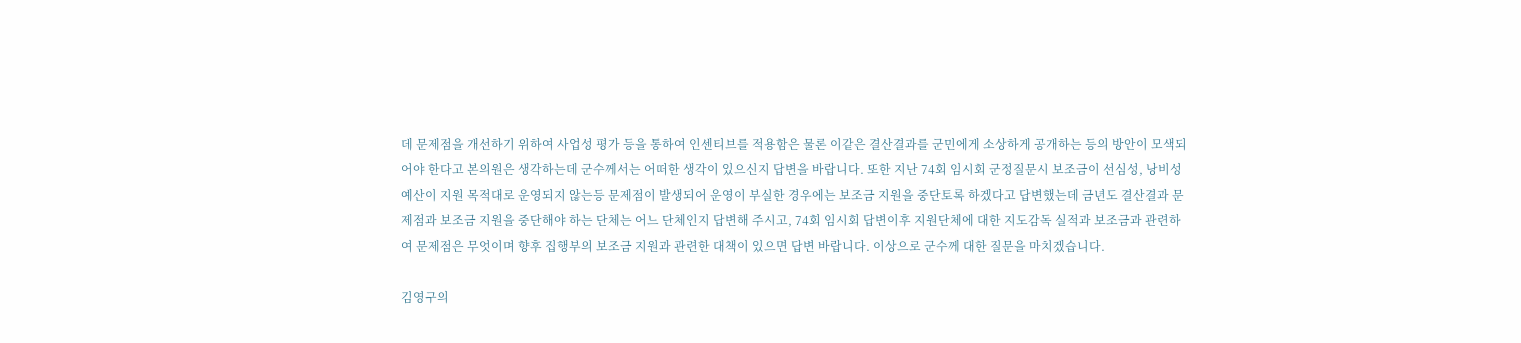데 문제점을 개선하기 위하여 사업성 평가 등을 통하여 인센티브를 적용함은 물론 이같은 결산결과를 군민에게 소상하게 공개하는 등의 방안이 모색되어야 한다고 본의원은 생각하는데 군수께서는 어떠한 생각이 있으신지 답변을 바랍니다. 또한 지난 74회 임시회 군정질문시 보조금이 선심성, 낭비성 예산이 지원 목적대로 운영되지 않는등 문제점이 발생되어 운영이 부실한 경우에는 보조금 지원을 중단토록 하겠다고 답변했는데 금년도 결산결과 문제점과 보조금 지원을 중단해야 하는 단체는 어느 단체인지 답변해 주시고, 74회 임시회 답변이후 지원단체에 대한 지도감독 실적과 보조금과 관련하여 문제점은 무엇이며 향후 집행부의 보조금 지원과 관련한 대책이 있으면 답변 바랍니다. 이상으로 군수께 대한 질문을 마치겠습니다.

김영구의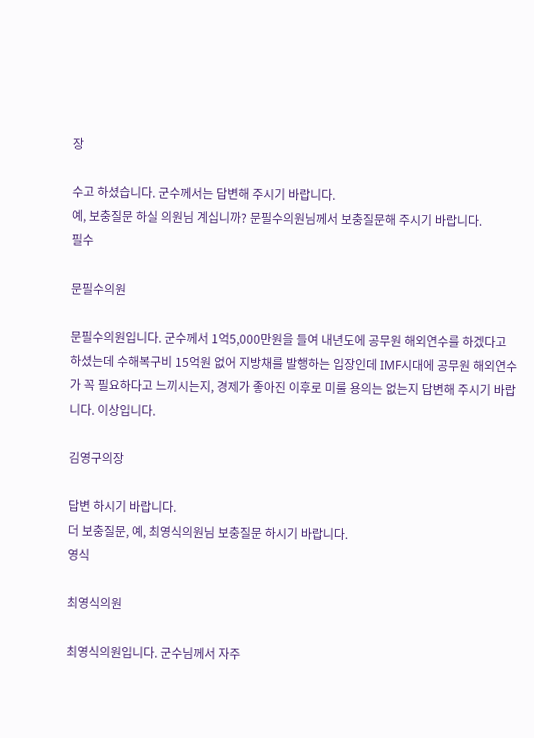장

수고 하셨습니다. 군수께서는 답변해 주시기 바랍니다.
예, 보충질문 하실 의원님 계십니까? 문필수의원님께서 보충질문해 주시기 바랍니다.
필수

문필수의원

문필수의원입니다. 군수께서 1억5,000만원을 들여 내년도에 공무원 해외연수를 하겠다고 하셨는데 수해복구비 15억원 없어 지방채를 발행하는 입장인데 IMF시대에 공무원 해외연수가 꼭 필요하다고 느끼시는지, 경제가 좋아진 이후로 미룰 용의는 없는지 답변해 주시기 바랍니다. 이상입니다.

김영구의장

답변 하시기 바랍니다.
더 보충질문, 예, 최영식의원님 보충질문 하시기 바랍니다.
영식

최영식의원

최영식의원입니다. 군수님께서 자주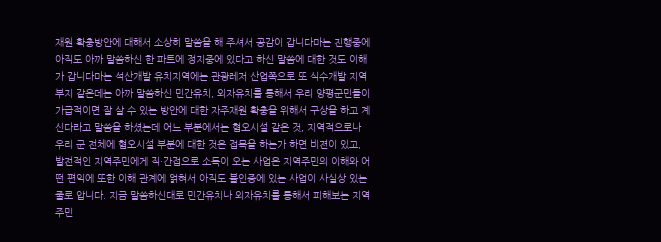재원 확충방안에 대해서 소상히 말씀을 해 주셔서 공감이 갑니다마는 진행중에 아직도 아까 말씀하신 한 파트에 정지중에 있다고 하신 말씀에 대한 것도 이해가 갑니다마는 석산개발 유치지역에는 관광레저 산업쪽으로 또 식수개발 지역부지 같은데는 아까 말씀하신 민간유치, 외자유치를 통해서 우리 양평군민들이 가급적이면 잘 살 수 있는 방안에 대한 자주재원 확충을 위해서 구상을 하고 계신다라고 말씀을 하셨는데 어느 부분에서는 혐오시설 같은 것, 지역적으로나 우리 군 전체에 혐오시설 부분에 대한 것은 접목을 하는가 하면 비젼이 있고, 발전적인 지역주민에게 직·간접으로 소득이 오는 사업은 지역주민의 이해와 어떤 편익에 또한 이해 관계에 얽혀서 아직도 불인증에 있는 사업이 사실상 있는 줄로 압니다. 지금 말씀하신대로 민간유치나 외자유치를 통해서 피해보는 지역주민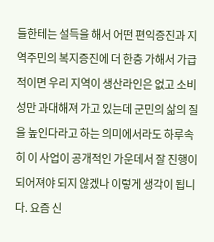들한테는 설득을 해서 어떤 편익증진과 지역주민의 복지증진에 더 한층 가해서 가급적이면 우리 지역이 생산라인은 없고 소비성만 과대해져 가고 있는데 군민의 삶의 질을 높인다라고 하는 의미에서라도 하루속히 이 사업이 공개적인 가운데서 잘 진행이 되어져야 되지 않겠나 이렇게 생각이 됩니다. 요즘 신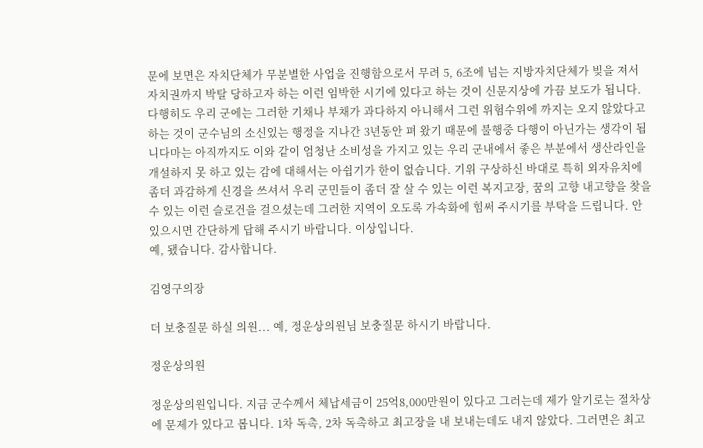문에 보면은 자치단체가 무분별한 사업을 진행함으로서 무려 5, 6조에 넘는 지방자치단체가 빚을 져서 자치권까지 박탈 당하고자 하는 이런 임박한 시기에 있다고 하는 것이 신문지상에 가끔 보도가 됩니다. 다행히도 우리 군에는 그러한 기채나 부채가 과다하지 아니해서 그런 위험수위에 까지는 오지 않았다고 하는 것이 군수님의 소신있는 행정을 지나간 3년동안 펴 왔기 때문에 불행중 다행이 아닌가는 생각이 됩니다마는 아직까지도 이와 같이 엄청난 소비성을 가지고 있는 우리 군내에서 좋은 부분에서 생산라인을 개설하지 못 하고 있는 감에 대해서는 아쉽기가 한이 없습니다. 기위 구상하신 바대로 특히 외자유치에 좀더 과감하게 신경을 쓰셔서 우리 군민들이 좀더 잘 살 수 있는 이런 복지고장, 꿈의 고향 내고향을 찾을 수 있는 이런 슬로건을 걸으셨는데 그러한 지역이 오도록 가속화에 힘써 주시기를 부탁을 드립니다. 안 있으시면 간단하게 답해 주시기 바랍니다. 이상입니다.
예, 됐습니다. 감사합니다.

김영구의장

더 보충질문 하실 의원... 예, 정운상의원님 보충질문 하시기 바랍니다.

정운상의원

정운상의원입니다. 지금 군수께서 체납세금이 25억8,000만원이 있다고 그러는데 제가 알기로는 절차상에 문제가 있다고 봅니다. 1차 독촉, 2차 독촉하고 최고장을 내 보내는데도 내지 않았다. 그러면은 최고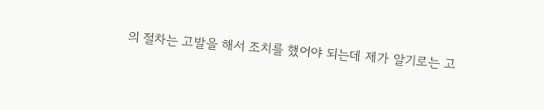의 절차는 고발을 해서 조치를 했어야 되는데 제가 알기로는 고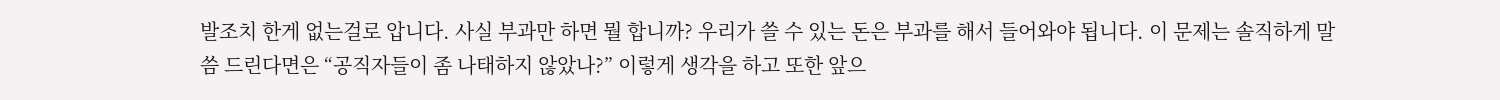발조치 한게 없는걸로 압니다. 사실 부과만 하면 뭘 합니까? 우리가 쓸 수 있는 돈은 부과를 해서 들어와야 됩니다. 이 문제는 솔직하게 말씀 드린다면은 “공직자들이 좀 나태하지 않았나?” 이렇게 생각을 하고 또한 앞으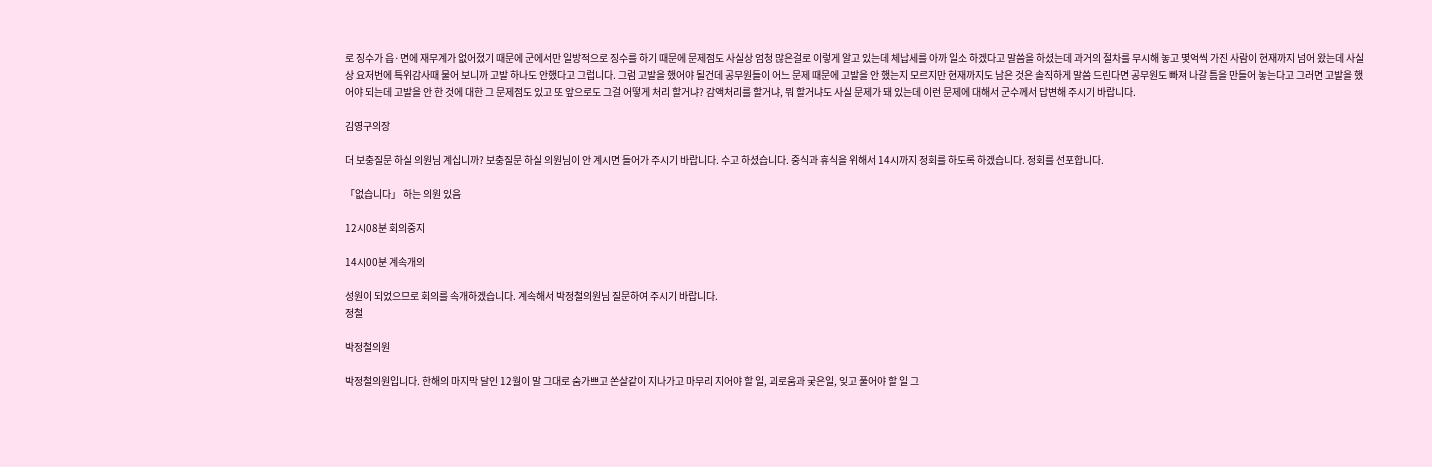로 징수가 읍·면에 재무계가 없어졌기 때문에 군에서만 일방적으로 징수를 하기 때문에 문제점도 사실상 엄청 많은걸로 이렇게 알고 있는데 체납세를 아까 일소 하겠다고 말씀을 하셨는데 과거의 절차를 무시해 놓고 몇억씩 가진 사람이 현재까지 넘어 왔는데 사실상 요저번에 특위감사때 물어 보니까 고발 하나도 안했다고 그럽니다. 그럼 고발을 했어야 될건데 공무원들이 어느 문제 때문에 고발을 안 했는지 모르지만 현재까지도 남은 것은 솔직하게 말씀 드린다면 공무원도 빠져 나갈 틈을 만들어 놓는다고 그러면 고발을 했어야 되는데 고발을 안 한 것에 대한 그 문제점도 있고 또 앞으로도 그걸 어떻게 처리 할거냐? 감액처리를 할거냐, 뭐 할거냐도 사실 문제가 돼 있는데 이런 문제에 대해서 군수께서 답변해 주시기 바랍니다.

김영구의장

더 보충질문 하실 의원님 계십니까? 보충질문 하실 의원님이 안 계시면 들어가 주시기 바랍니다. 수고 하셨습니다. 중식과 휴식을 위해서 14시까지 정회를 하도록 하겠습니다. 정회를 선포합니다.

「없습니다」 하는 의원 있음

12시08분 회의중지

14시00분 계속개의

성원이 되었으므로 회의를 속개하겠습니다. 계속해서 박정철의원님 질문하여 주시기 바랍니다.
정철

박정철의원

박정철의원입니다. 한해의 마지막 달인 12월이 말 그대로 숨가쁘고 쏜살같이 지나가고 마무리 지어야 할 일, 괴로움과 궂은일, 잊고 풀어야 할 일 그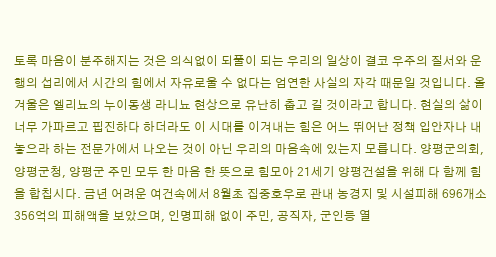토록 마음이 분주해지는 것은 의식없이 되풀이 되는 우리의 일상이 결코 우주의 질서와 운행의 섭리에서 시간의 힘에서 자유로울 수 없다는 엄연한 사실의 자각 때문일 것입니다. 올 겨울은 엘리뇨의 누이동생 라니뇨 현상으로 유난히 춥고 길 것이라고 합니다. 현실의 삶이 너무 가파르고 핍진하다 하더라도 이 시대를 이겨내는 힘은 어느 뛰어난 정책 입안자나 내놓으라 하는 전문가에서 나오는 것이 아닌 우리의 마음속에 있는지 모릅니다. 양평군의회, 양평군청, 양평군 주민 모두 한 마음 한 뜻으로 힘모아 21세기 양평건설을 위해 다 함께 힘을 합칩시다. 금년 어려운 여건속에서 8월초 집중호우로 관내 농경지 및 시설피해 696개소 356억의 피해액을 보았으며, 인명피해 없이 주민, 공직자, 군인등 열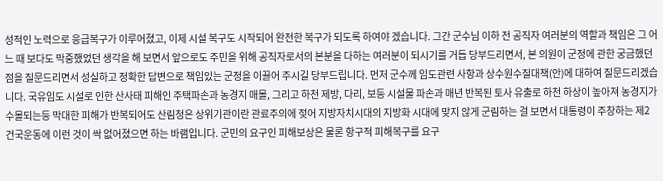성적인 노력으로 응급복구가 이루어졌고, 이제 시설 복구도 시작되어 완전한 복구가 되도록 하여야 겠습니다. 그간 군수님 이하 전 공직자 여러분의 역할과 책임은 그 어느 때 보다도 막중했었던 생각을 해 보면서 앞으로도 주민을 위해 공직자로서의 본분을 다하는 여러분이 되시기를 거듭 당부드리면서, 본 의원이 군정에 관한 궁금했던 점을 질문드리면서 성실하고 정확한 답변으로 책임있는 군정을 이끌어 주시길 당부드립니다. 먼저 군수께 임도관련 사항과 상수원수질대책(안)에 대하여 질문드리겠습니다. 국유임도 시설로 인한 산사태 피해인 주택파손과 농경지 매몰, 그리고 하천 제방, 다리, 보등 시설물 파손과 매년 반복된 토사 유출로 하천 하상이 높아져 농경지가 수몰되는등 막대한 피해가 반복되어도 산림청은 상위기관이란 관료주의에 젖어 지방자치시대의 지방화 시대에 맞지 않게 군림하는 걸 보면서 대통령이 주창하는 제2건국운동에 이런 것이 싹 없어졌으면 하는 바램입니다. 군민의 요구인 피해보상은 물론 항구적 피해복구를 요구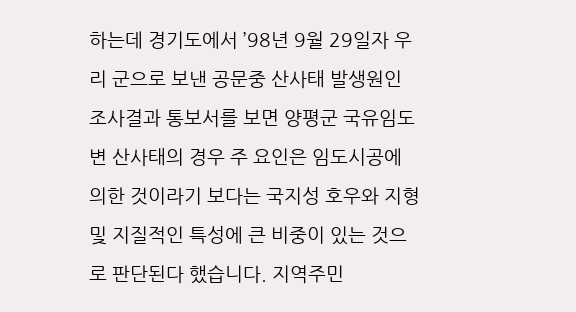하는데 경기도에서 ’98년 9월 29일자 우리 군으로 보낸 공문중 산사태 발생원인 조사결과 통보서를 보면 양평군 국유임도변 산사태의 경우 주 요인은 임도시공에 의한 것이라기 보다는 국지성 호우와 지형 및 지질적인 특성에 큰 비중이 있는 것으로 판단된다 했습니다. 지역주민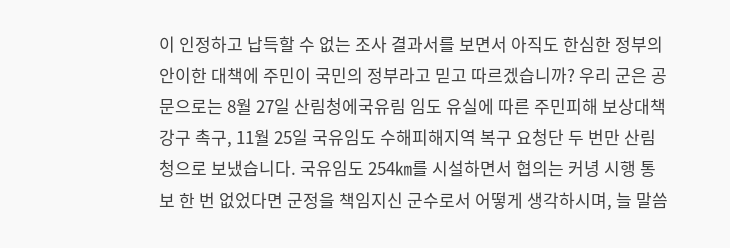이 인정하고 납득할 수 없는 조사 결과서를 보면서 아직도 한심한 정부의 안이한 대책에 주민이 국민의 정부라고 믿고 따르겠습니까? 우리 군은 공문으로는 8월 27일 산림청에국유림 임도 유실에 따른 주민피해 보상대책 강구 촉구, 11월 25일 국유임도 수해피해지역 복구 요청단 두 번만 산림청으로 보냈습니다. 국유임도 254㎞를 시설하면서 협의는 커녕 시행 통보 한 번 없었다면 군정을 책임지신 군수로서 어떻게 생각하시며, 늘 말씀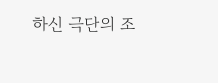하신 극단의 조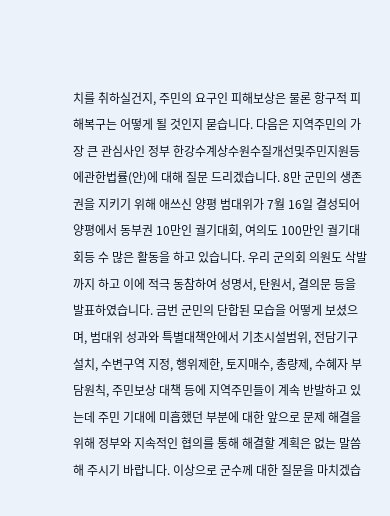치를 취하실건지, 주민의 요구인 피해보상은 물론 항구적 피해복구는 어떻게 될 것인지 묻습니다. 다음은 지역주민의 가장 큰 관심사인 정부 한강수계상수원수질개선및주민지원등에관한법률(안)에 대해 질문 드리겠습니다. 8만 군민의 생존권을 지키기 위해 애쓰신 양평 범대위가 7월 16일 결성되어 양평에서 동부권 10만인 궐기대회, 여의도 100만인 궐기대회등 수 많은 활동을 하고 있습니다. 우리 군의회 의원도 삭발까지 하고 이에 적극 동참하여 성명서, 탄원서, 결의문 등을 발표하였습니다. 금번 군민의 단합된 모습을 어떻게 보셨으며, 범대위 성과와 특별대책안에서 기초시설범위, 전담기구 설치, 수변구역 지정, 행위제한, 토지매수, 총량제, 수혜자 부담원칙, 주민보상 대책 등에 지역주민들이 계속 반발하고 있는데 주민 기대에 미흡했던 부분에 대한 앞으로 문제 해결을 위해 정부와 지속적인 협의를 통해 해결할 계획은 없는 말씀해 주시기 바랍니다. 이상으로 군수께 대한 질문을 마치겠습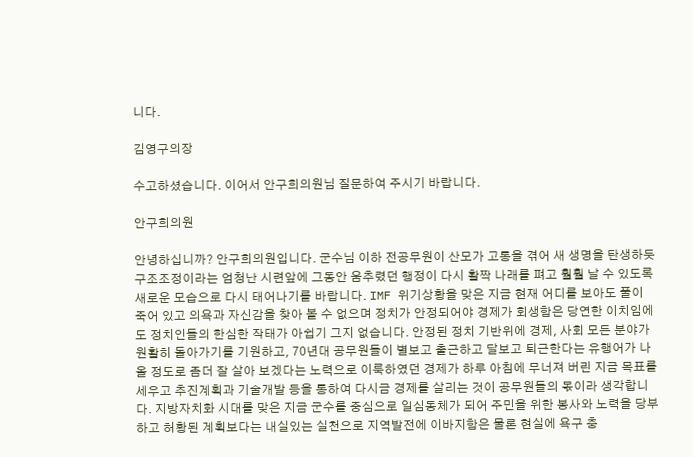니다.

김영구의장

수고하셨습니다. 이어서 안구희의원님 질문하여 주시기 바랍니다.

안구희의원

안녕하십니까? 안구희의원입니다. 군수님 이하 전공무원이 산모가 고통을 겪어 새 생명을 탄생하듯 구조조정이라는 엄청난 시련앞에 그동안 움추렸던 행정이 다시 활짝 나래를 펴고 훨훨 날 수 있도록 새로운 모습으로 다시 태어나기를 바랍니다. IMF 위기상황을 맞은 지금 현재 어디를 보아도 풀이 죽어 있고 의욕과 자신감을 찾아 볼 수 없으며 정치가 안정되어야 경제가 회생함은 당연한 이치임에도 정치인들의 한심한 작태가 아쉽기 그지 없습니다. 안정된 정치 기반위에 경제, 사회 모든 분야가 원활히 돌아가기를 기원하고, 70년대 공무원들이 별보고 출근하고 달보고 퇴근한다는 유행어가 나올 정도로 좀더 잘 살아 보겠다는 노력으로 이룩하였던 경제가 하루 아침에 무너져 버린 지금 목표를 세우고 추진계획과 기술개발 등을 통하여 다시금 경제를 살리는 것이 공무원들의 몫이라 생각합니다. 지방자치화 시대를 맞은 지금 군수를 중심으로 일심동체가 되어 주민을 위한 봉사와 노력을 당부하고 허황된 계획보다는 내실있는 실천으로 지역발전에 이바지함은 물론 현실에 욕구 충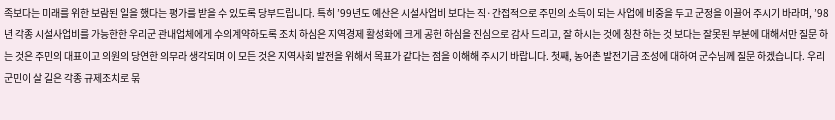족보다는 미래를 위한 보람된 일을 했다는 평가를 받을 수 있도록 당부드립니다. 특히 ’99년도 예산은 시설사업비 보다는 직·간접적으로 주민의 소득이 되는 사업에 비중을 두고 군정을 이끌어 주시기 바라며, ’98년 각종 시설사업비를 가능한한 우리군 관내업체에게 수의계약하도록 조치 하심은 지역경제 활성화에 크게 공헌 하심을 진심으로 감사 드리고, 잘 하시는 것에 칭찬 하는 것 보다는 잘못된 부분에 대해서만 질문 하는 것은 주민의 대표이고 의원의 당연한 의무라 생각되며 이 모든 것은 지역사회 발전을 위해서 목표가 같다는 점을 이해해 주시기 바랍니다. 첫째, 농어촌 발전기금 조성에 대하여 군수님께 질문 하겠습니다. 우리 군민이 살 길은 각종 규제조치로 묶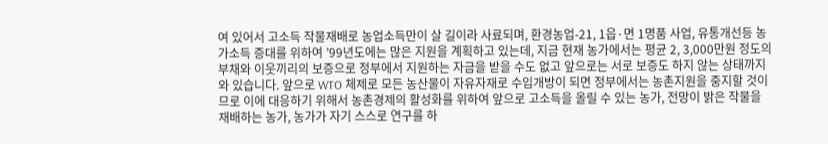여 있어서 고소득 작물재배로 농업소득만이 살 길이라 사료되며, 환경농업-21, 1읍·면 1명품 사업, 유통개선등 농가소득 증대를 위하여 ’99년도에는 많은 지원을 계획하고 있는데, 지금 현재 농가에서는 평균 2, 3,000만원 정도의 부채와 이웃끼리의 보증으로 정부에서 지원하는 자금을 받을 수도 없고 앞으로는 서로 보증도 하지 않는 상태까지 와 있습니다. 앞으로 WTO 체제로 모든 농산물이 자유자재로 수입개방이 되면 정부에서는 농촌지원을 중지할 것이므로 이에 대응하기 위해서 농촌경제의 활성화를 위하여 앞으로 고소득을 올릴 수 있는 농가, 전망이 밝은 작물을 재배하는 농가, 농가가 자기 스스로 연구를 하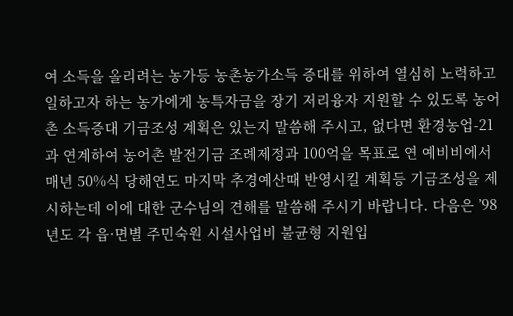여 소득을 올리려는 농가등 농촌농가소득 증대를 위하여 열심히 노력하고 일하고자 하는 농가에게 농특자금을 장기 저리융자 지원할 수 있도록 농어촌 소득증대 기금조성 계획은 있는지 말씀해 주시고, 없다면 환경농업-21과 연계하여 농어촌 발전기금 조례제정과 100억을 목표로 연 예비비에서 매년 50%식 당해연도 마지막 추경예산때 반영시킬 계획등 기금조성을 제시하는데 이에 대한 군수님의 견해를 말씀해 주시기 바랍니다. 다음은 ’98년도 각 읍·면별 주민숙원 시설사업비 불균형 지원입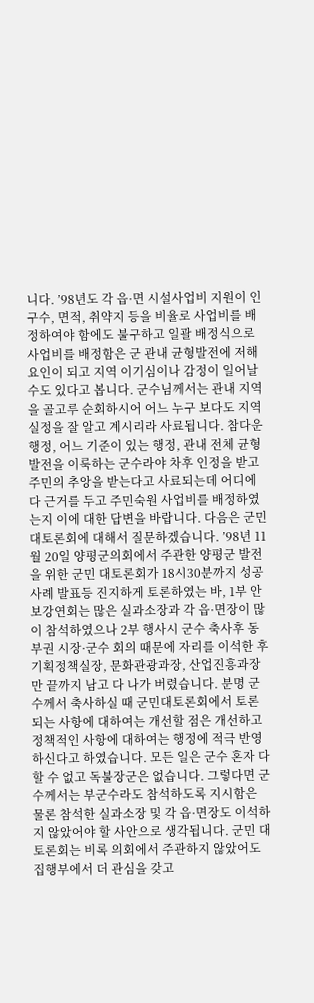니다. ’98년도 각 읍·면 시설사업비 지원이 인구수, 면적, 취약지 등을 비율로 사업비를 배정하여야 함에도 불구하고 일괄 배정식으로 사업비를 배정함은 군 관내 균형발전에 저해요인이 되고 지역 이기심이나 감정이 일어날 수도 있다고 봅니다. 군수님께서는 관내 지역을 골고루 순회하시어 어느 누구 보다도 지역실정을 잘 알고 계시리라 사료됩니다. 참다운 행정, 어느 기준이 있는 행정, 관내 전체 균형발전을 이룩하는 군수라야 차후 인정을 받고 주민의 추앙을 받는다고 사료되는데 어디에다 근거를 두고 주민숙원 사업비를 배정하였는지 이에 대한 답변을 바랍니다. 다음은 군민 대토론회에 대해서 질문하겠습니다. ’98년 11월 20일 양평군의회에서 주관한 양평군 발전을 위한 군민 대토론회가 18시30분까지 성공사례 발표등 진지하게 토론하였는 바, 1부 안보강연회는 많은 실과소장과 각 읍·면장이 많이 참석하였으나 2부 행사시 군수 축사후 동부권 시장·군수 회의 때문에 자리를 이석한 후 기획정책실장, 문화관광과장, 산업진흥과장만 끝까지 남고 다 나가 버렸습니다. 분명 군수께서 축사하실 때 군민대토론회에서 토론되는 사항에 대하여는 개선할 점은 개선하고 정책적인 사항에 대하여는 행정에 적극 반영하신다고 하였습니다. 모든 일은 군수 혼자 다할 수 없고 독불장군은 없습니다. 그렇다면 군수께서는 부군수라도 참석하도록 지시함은 물론 참석한 실과소장 및 각 읍·면장도 이석하지 않았어야 할 사안으로 생각됩니다. 군민 대토론회는 비록 의회에서 주관하지 않았어도 집행부에서 더 관심을 갖고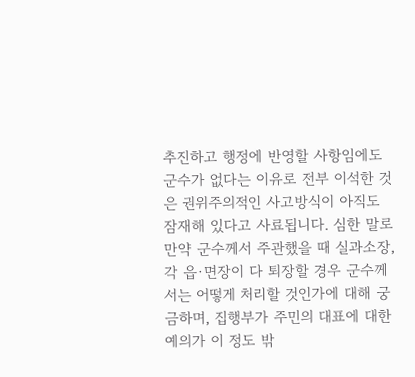추진하고 행정에 반영할 사항임에도 군수가 없다는 이유로 전부 이석한 것은 권위주의적인 사고방식이 아직도 잠재해 있다고 사료됩니다. 심한 말로 만약 군수께서 주관했을 때 실과소장, 각 읍·면장이 다 퇴장할 경우 군수께서는 어떻게 처리할 것인가에 대해 궁금하며, 집행부가 주민의 대표에 대한 예의가 이 정도 밖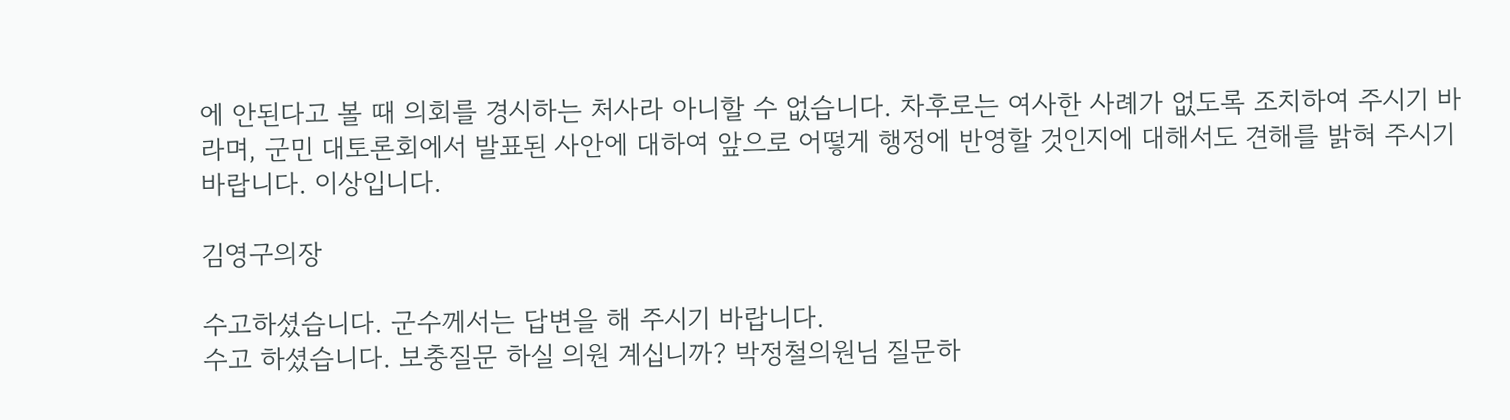에 안된다고 볼 때 의회를 경시하는 처사라 아니할 수 없습니다. 차후로는 여사한 사례가 없도록 조치하여 주시기 바라며, 군민 대토론회에서 발표된 사안에 대하여 앞으로 어떻게 행정에 반영할 것인지에 대해서도 견해를 밝혀 주시기 바랍니다. 이상입니다.

김영구의장

수고하셨습니다. 군수께서는 답변을 해 주시기 바랍니다.
수고 하셨습니다. 보충질문 하실 의원 계십니까? 박정철의원님 질문하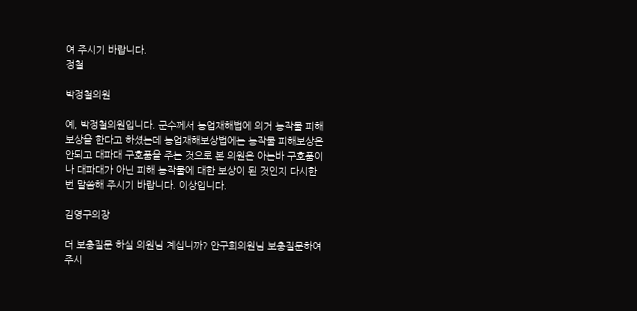여 주시기 바랍니다.
정철

박정철의원

예, 박정철의원입니다. 군수께서 농업재해법에 의거 농작물 피해보상을 한다고 하셨는데 농업재해보상법에는 농작물 피해보상은 안되고 대파대 구호품을 주는 것으로 본 의원은 아는바 구호품이나 대파대가 아닌 피해 농작물에 대한 보상이 된 것인지 다시한번 말씀해 주시기 바랍니다. 이상입니다.

김영구의장

더 보충질문 하실 의원님 계십니까? 안구희의원님 보충질문하여 주시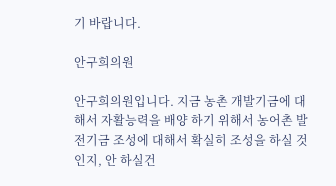기 바랍니다.

안구희의원

안구희의원입니다. 지금 농촌 개발기금에 대해서 자활능력을 배양 하기 위해서 농어촌 발전기금 조성에 대해서 확실히 조성을 하실 것인지, 안 하실건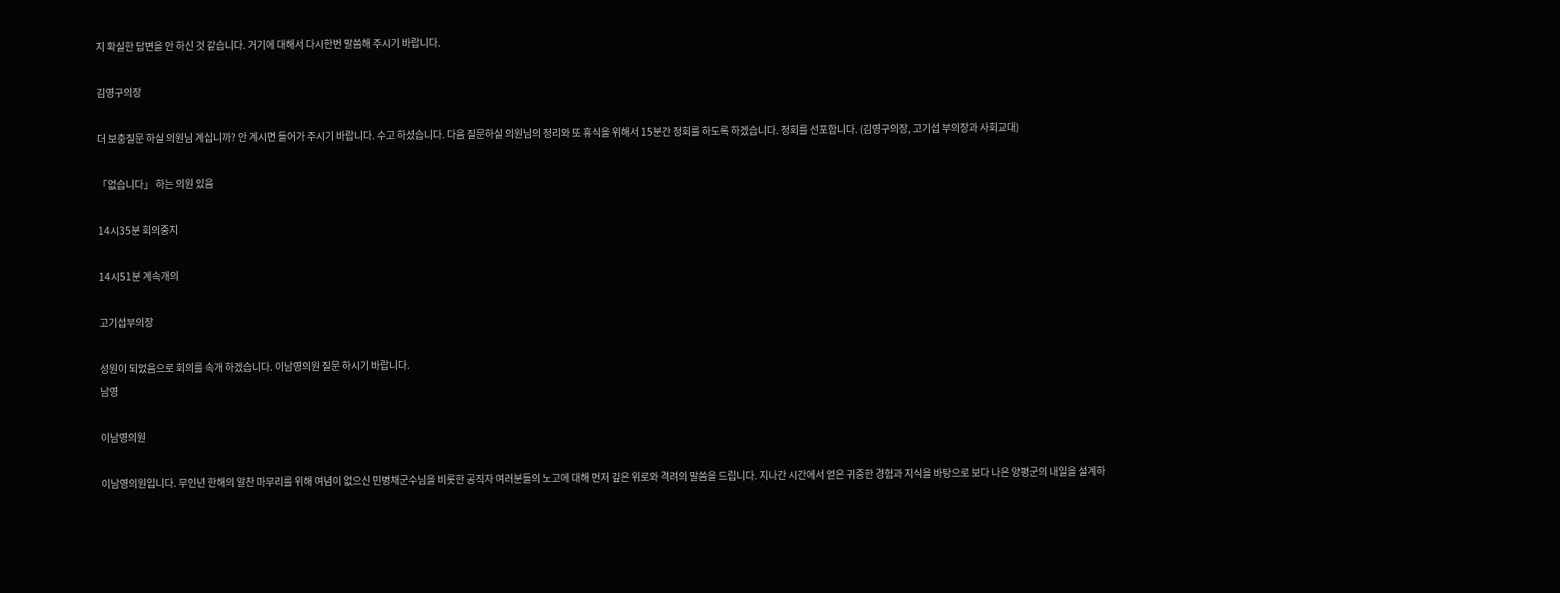지 확실한 답변을 안 하신 것 같습니다. 거기에 대해서 다시한번 말씀해 주시기 바랍니다.

김영구의장

더 보충질문 하실 의원님 계십니까? 안 계시면 들어가 주시기 바랍니다. 수고 하셨습니다. 다음 질문하실 의원님의 정리와 또 휴식을 위해서 15분간 정회를 하도록 하겠습니다. 정회를 선포합니다. (김영구의장, 고기섭 부의장과 사회교대)

「없습니다」 하는 의원 있음

14시35분 회의중지

14시51분 계속개의

고기섭부의장

성원이 되었음으로 회의를 속개 하겠습니다. 이남영의원 질문 하시기 바랍니다.
남영

이남영의원

이남영의원입니다. 무인년 한해의 알찬 마무리를 위해 여념이 없으신 민병채군수님을 비롯한 공직자 여러분들의 노고에 대해 먼저 깊은 위로와 격려의 말씀을 드립니다. 지나간 시간에서 얻은 귀중한 경험과 지식을 바탕으로 보다 나은 양평군의 내일을 설계하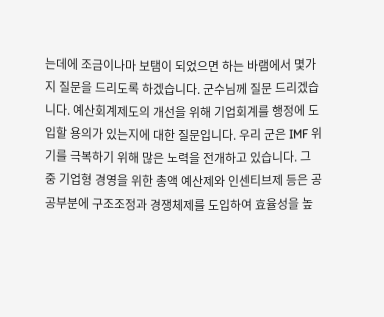는데에 조금이나마 보탬이 되었으면 하는 바램에서 몇가지 질문을 드리도록 하겠습니다. 군수님께 질문 드리겠습니다. 예산회계제도의 개선을 위해 기업회계를 행정에 도입할 용의가 있는지에 대한 질문입니다. 우리 군은 IMF 위기를 극복하기 위해 많은 노력을 전개하고 있습니다. 그 중 기업형 경영을 위한 총액 예산제와 인센티브제 등은 공공부분에 구조조정과 경쟁체제를 도입하여 효율성을 높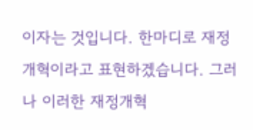이자는 것입니다. 한마디로 재정개혁이라고 표현하겠습니다. 그러나 이러한 재정개혁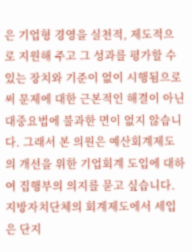은 기업형 경영을 실천적, 제도적으로 지원해 주고 그 성과를 평가할 수 있는 장치와 기준이 없이 시행됨으로써 문제에 대한 근본적인 해결이 아닌 대중요법에 불과한 면이 없지 않습니다. 그래서 본 의원은 예산회계제도의 개선을 위한 기업회계 도입에 대하여 집행부의 의지를 묻고 싶습니다. 지방자치단체의 회계제도에서 세입은 단지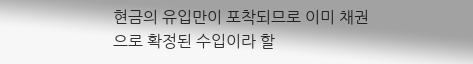현금의 유입만이 포착되므로 이미 채권으로 확정된 수입이라 할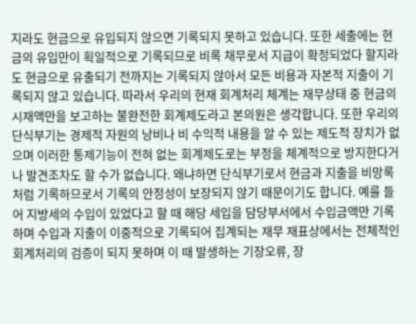지라도 현금으로 유입되지 않으면 기록되지 못하고 있습니다. 또한 세출에는 현금의 유입만이 획일적으로 기록되므로 비록 채무로서 지급이 확정되었다 할지라도 현금으로 유출되기 전까지는 기록되지 않아서 모든 비용과 자본적 지출이 기록되지 않고 있습니다. 따라서 우리의 현재 회계처리 체계는 재무상태 중 현금의 시재액만을 보고하는 불완전한 회계제도라고 본의원은 생각합니다. 또한 우리의 단식부기는 경제적 자원의 낭비나 비 수익적 내용을 알 수 있는 제도적 장치가 없으며 이러한 통제기능이 전혀 없는 회계제도로는 부정을 체계적으로 방지한다거나 발견조차도 할 수가 없습니다. 왜냐하면 단식부기로서 현금과 지출을 비망록 처럼 기록하므로서 기록의 안정성이 보장되지 않기 때문이기도 합니다. 예를 들어 지방세의 수입이 있었다고 할 때 해당 세입을 담당부서에서 수입금액만 기록하며 수입과 지출이 이중적으로 기록되어 집계되는 재무 재표상에서는 전체적인 회계처리의 검증이 되지 못하며 이 때 발생하는 기장오류, 장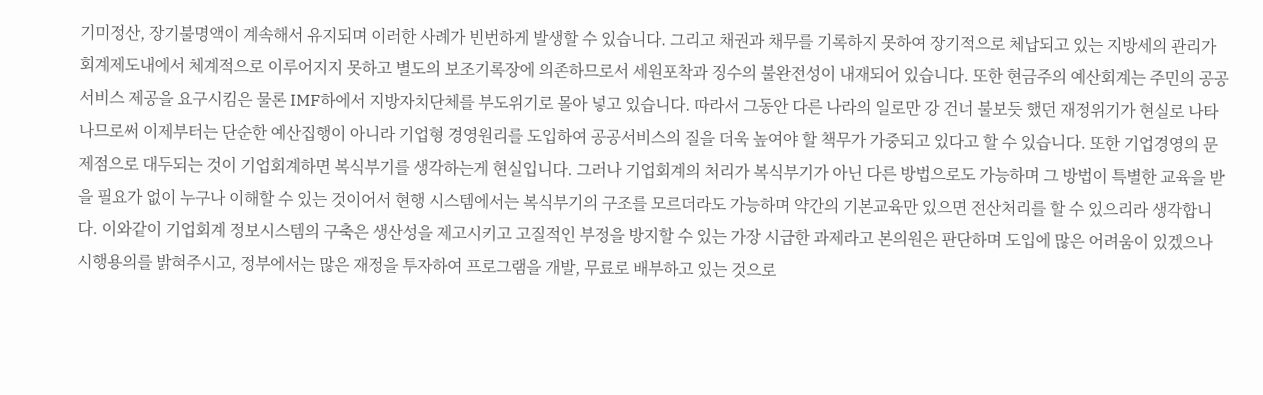기미정산, 장기불명액이 계속해서 유지되며 이러한 사례가 빈번하게 발생할 수 있습니다. 그리고 채권과 채무를 기록하지 못하여 장기적으로 체납되고 있는 지방세의 관리가 회계제도내에서 체계적으로 이루어지지 못하고 별도의 보조기록장에 의존하므로서 세원포착과 징수의 불완전성이 내재되어 있습니다. 또한 현금주의 예산회계는 주민의 공공서비스 제공을 요구시킴은 물론 IMF하에서 지방자치단체를 부도위기로 몰아 넣고 있습니다. 따라서 그동안 다른 나라의 일로만 강 건너 불보듯 했던 재정위기가 현실로 나타나므로써 이제부터는 단순한 예산집행이 아니라 기업형 경영원리를 도입하여 공공서비스의 질을 더욱 높여야 할 책무가 가중되고 있다고 할 수 있습니다. 또한 기업경영의 문제점으로 대두되는 것이 기업회계하면 복식부기를 생각하는게 현실입니다. 그러나 기업회계의 처리가 복식부기가 아닌 다른 방법으로도 가능하며 그 방법이 특별한 교육을 받을 필요가 없이 누구나 이해할 수 있는 것이어서 현행 시스템에서는 복식부기의 구조를 모르더라도 가능하며 약간의 기본교육만 있으면 전산처리를 할 수 있으리라 생각합니다. 이와같이 기업회계 정보시스템의 구축은 생산성을 제고시키고 고질적인 부정을 방지할 수 있는 가장 시급한 과제라고 본의원은 판단하며 도입에 많은 어려움이 있겠으나 시행용의를 밝혀주시고, 정부에서는 많은 재정을 투자하여 프로그램을 개발, 무료로 배부하고 있는 것으로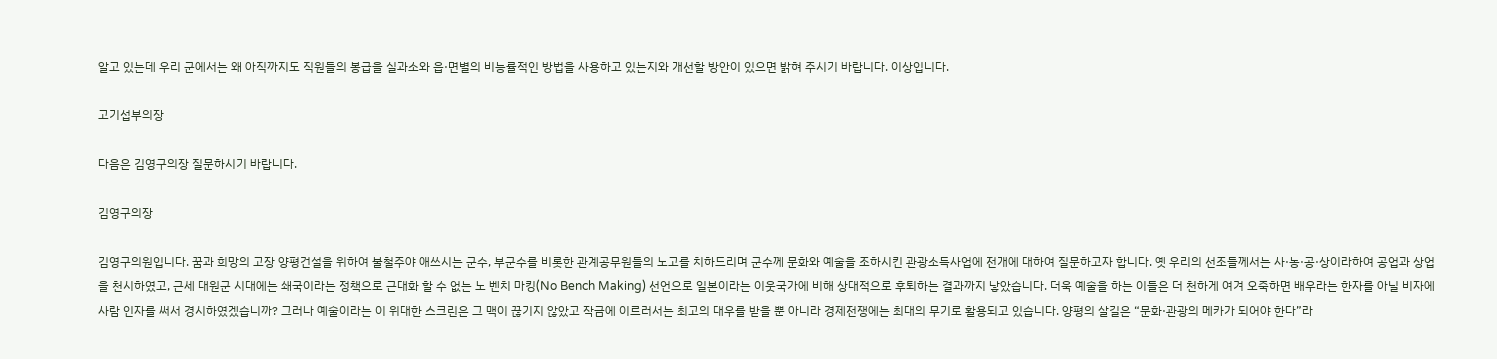알고 있는데 우리 군에서는 왜 아직까지도 직원들의 봉급을 실과소와 읍·면별의 비능률적인 방법을 사용하고 있는지와 개선할 방안이 있으면 밝혀 주시기 바랍니다. 이상입니다.

고기섭부의장

다음은 김영구의장 질문하시기 바랍니다.

김영구의장

김영구의원입니다. 꿈과 희망의 고장 양평건설을 위하여 불철주야 애쓰시는 군수, 부군수를 비롯한 관계공무원들의 노고를 치하드리며 군수께 문화와 예술을 조하시킨 관광소득사업에 전개에 대하여 질문하고자 합니다. 옛 우리의 선조들께서는 사·농·공·상이라하여 공업과 상업을 천시하였고, 근세 대원군 시대에는 쇄국이라는 정책으로 근대화 할 수 없는 노 벤치 마킹(No Bench Making) 선언으로 일본이라는 이웃국가에 비해 상대적으로 후퇴하는 결과까지 낳았습니다. 더욱 예술을 하는 이들은 더 천하게 여겨 오죽하면 배우라는 한자를 아닐 비자에 사람 인자를 써서 경시하였겠습니까? 그러나 예술이라는 이 위대한 스크린은 그 맥이 끊기지 않았고 작금에 이르러서는 최고의 대우를 받을 뿐 아니라 경제전쟁에는 최대의 무기로 활용되고 있습니다. 양평의 살길은 “문화·관광의 메카가 되어야 한다”라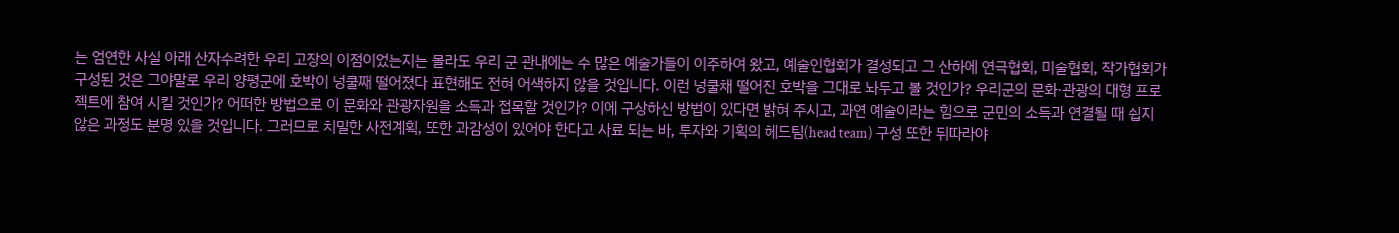는 엄연한 사실 아래 산자수려한 우리 고장의 이점이었는지는 몰라도 우리 군 관내에는 수 많은 예술가들이 이주하여 왔고, 예술인협회가 결성되고 그 산하에 연극협회, 미술협회, 작가협회가 구성된 것은 그야말로 우리 양평군에 호박이 넝쿨째 떨어졌다 표현해도 전혀 어색하지 않을 것입니다. 이런 넝쿨채 떨어진 호박을 그대로 놔두고 볼 것인가? 우리군의 문화·관광의 대형 프로젝트에 참여 시킬 것인가? 어떠한 방법으로 이 문화와 관광자원을 소득과 접목할 것인가? 이에 구상하신 방법이 있다면 밝혀 주시고, 과연 예술이라는 힘으로 군민의 소득과 연결될 때 쉽지 않은 과정도 분명 있을 것입니다. 그러므로 치밀한 사전계획, 또한 과감성이 있어야 한다고 사료 되는 바, 투자와 기획의 헤드팀(head team) 구성 또한 뒤따라야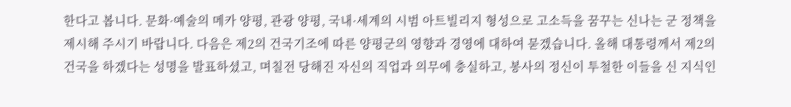한다고 봅니다. 문화·예술의 메카 양평, 관광 양평, 국내·세계의 시범 아트빌리지 형성으로 고소득을 꿈꾸는 신나는 군 정책을 제시해 주시기 바랍니다. 다음은 제2의 건국기조에 따른 양평군의 영향과 경영에 대하여 묻겠습니다. 올해 대통령께서 제2의 건국을 하겠다는 성명을 발표하셨고, 며칠전 당해진 자신의 직업과 의무에 충실하고, 봉사의 정신이 투철한 이들을 신 지식인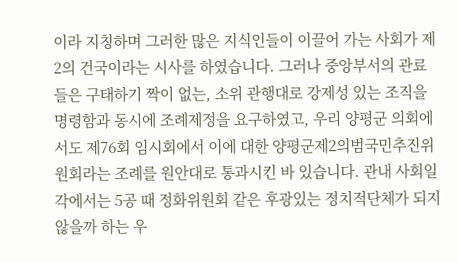이라 지칭하며 그러한 많은 지식인들이 이끌어 가는 사회가 제2의 건국이라는 시사를 하였습니다. 그러나 중앙부서의 관료들은 구태하기 짝이 없는, 소위 관행대로 강제성 있는 조직을 명령함과 동시에 조례제정을 요구하였고, 우리 양평군 의회에서도 제76회 임시회에서 이에 대한 양평군제2의범국민추진위원회라는 조례를 원안대로 통과시킨 바 있습니다. 관내 사회일각에서는 5공 때 정화위원회 같은 후광있는 정치적단체가 되지 않을까 하는 우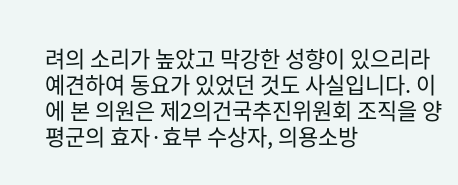려의 소리가 높았고 막강한 성향이 있으리라 예견하여 동요가 있었던 것도 사실입니다. 이에 본 의원은 제2의건국추진위원회 조직을 양평군의 효자·효부 수상자, 의용소방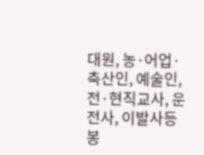대원, 농·어업·축산인, 예술인, 전·현직교사, 운전사, 이발사등 봉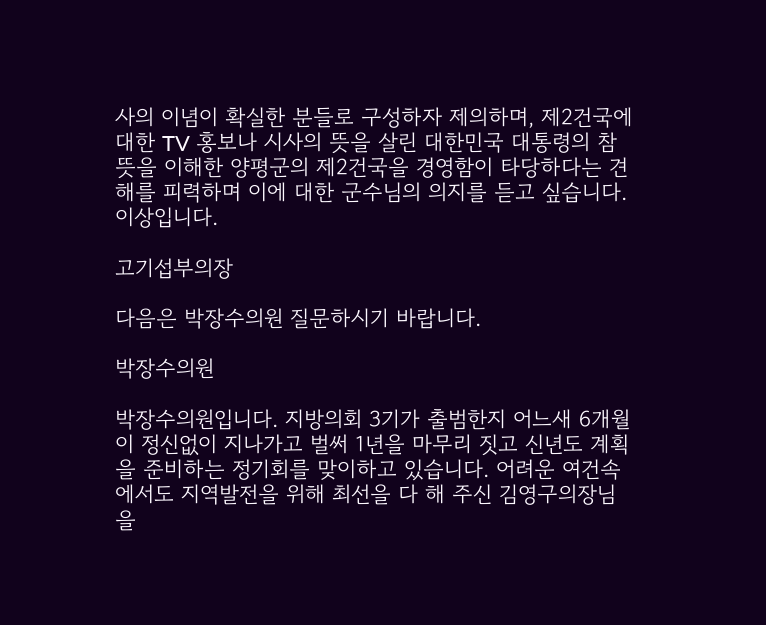사의 이념이 확실한 분들로 구성하자 제의하며, 제2건국에 대한 TV 홍보나 시사의 뜻을 살린 대한민국 대통령의 참뜻을 이해한 양평군의 제2건국을 경영함이 타당하다는 견해를 피력하며 이에 대한 군수님의 의지를 듣고 싶습니다. 이상입니다.

고기섭부의장

다음은 박장수의원 질문하시기 바랍니다.

박장수의원

박장수의원입니다. 지방의회 3기가 출범한지 어느새 6개월이 정신없이 지나가고 벌써 1년을 마무리 짓고 신년도 계획을 준비하는 정기회를 맞이하고 있습니다. 어려운 여건속에서도 지역발전을 위해 최선을 다 해 주신 김영구의장님을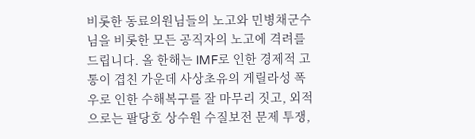비롯한 동료의원님들의 노고와 민병채군수님을 비롯한 모든 공직자의 노고에 격려를 드립니다. 올 한해는 IMF로 인한 경제적 고통이 겹친 가운데 사상초유의 게릴라성 폭우로 인한 수해복구를 잘 마무리 짓고, 외적으로는 팔당호 상수원 수질보전 문제 투쟁,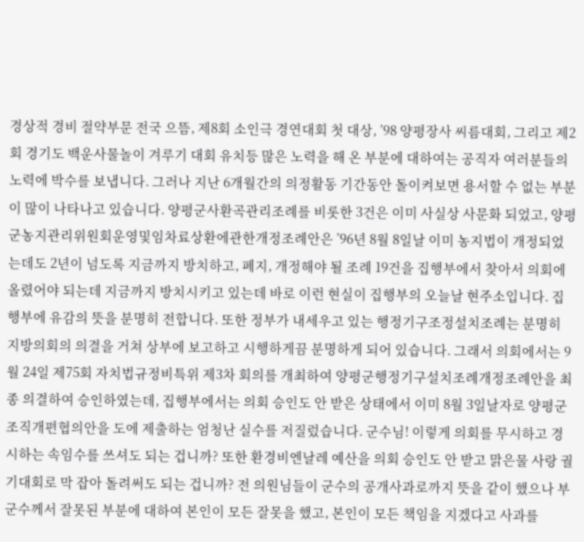경상적 경비 절약부문 전국 으뜸, 제8회 소인극 경연대회 첫 대상, ’98 양평장사 씨름대회, 그리고 제2회 경기도 백운사물놀이 겨루기 대회 유치등 많은 노력을 해 온 부분에 대하여는 공직자 여러분들의 노력에 박수를 보냅니다. 그러나 지난 6개월간의 의정활동 기간동안 돌이켜보면 용서할 수 없는 부분이 많이 나타나고 있습니다. 양평군사환곡관리조례를 비롯한 3건은 이미 사실상 사문화 되었고, 양평군농지관리위원회운영및임차료상환에관한개정조례안은 ’96년 8월 8일날 이미 농지법이 개정되었는데도 2년이 넘도록 지금까지 방치하고, 폐지, 개정해야 될 조례 19건을 집행부에서 찾아서 의회에 올렸어야 되는데 지금까지 방치시키고 있는데 바로 이런 현실이 집행부의 오늘날 현주소입니다. 집행부에 유감의 뜻을 분명히 전합니다. 또한 정부가 내세우고 있는 행정기구조정설치조례는 분명히 지방의회의 의결을 거쳐 상부에 보고하고 시행하게끔 분명하게 되어 있습니다. 그래서 의회에서는 9월 24일 제75회 자치법규정비특위 제3차 회의를 개최하여 양평군행정기구설치조례개정조례안을 최종 의결하여 승인하였는데, 집행부에서는 의회 승인도 안 받은 상태에서 이미 8월 3일날자로 양평군조직개편협의안을 도에 제출하는 엄청난 실수를 저질렀습니다. 군수님! 이렇게 의회를 무시하고 경시하는 속임수를 쓰셔도 되는 겁니까? 또한 환경비엔날레 예산을 의회 승인도 안 받고 맑은물 사랑 궐기대회로 막 잡아 돌려써도 되는 겁니까? 전 의원님들이 군수의 공개사과로까지 뜻을 같이 했으나 부군수께서 잘못된 부분에 대하여 본인이 모든 잘못을 했고, 본인이 모든 책임을 지겠다고 사과를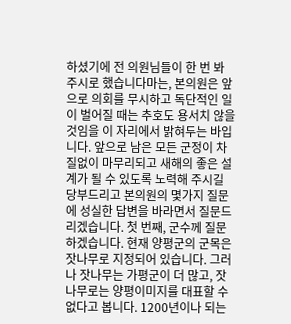하셨기에 전 의원님들이 한 번 봐 주시로 했습니다마는, 본의원은 앞으로 의회를 무시하고 독단적인 일이 벌어질 때는 추호도 용서치 않을 것임을 이 자리에서 밝혀두는 바입니다. 앞으로 남은 모든 군정이 차질없이 마무리되고 새해의 좋은 설계가 될 수 있도록 노력해 주시길 당부드리고 본의원의 몇가지 질문에 성실한 답변을 바라면서 질문드리겠습니다. 첫 번째, 군수께 질문하겠습니다. 현재 양평군의 군목은 잣나무로 지정되어 있습니다. 그러나 잣나무는 가평군이 더 많고, 잣나무로는 양평이미지를 대표할 수 없다고 봅니다. 1200년이나 되는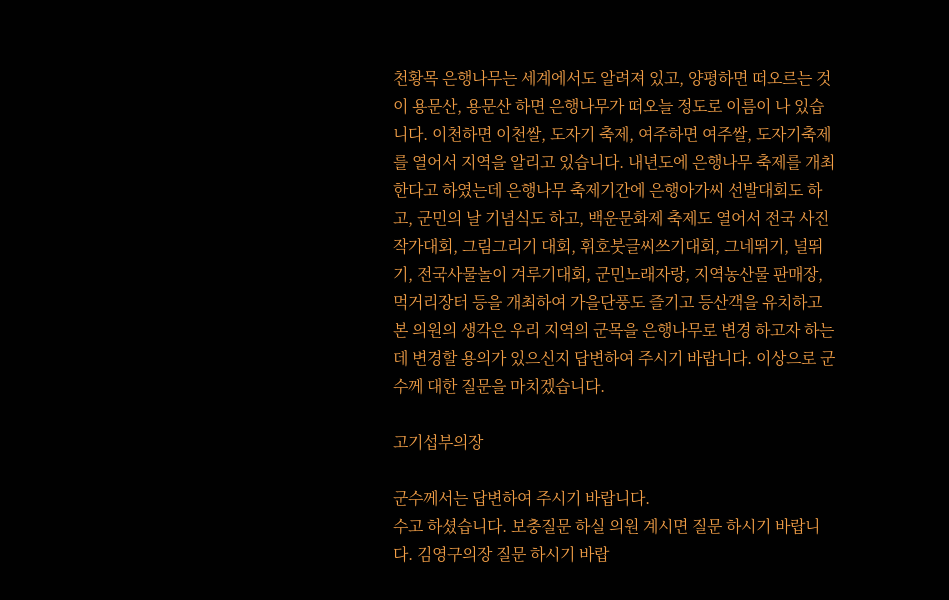천황목 은행나무는 세계에서도 알려져 있고, 양평하면 떠오르는 것이 용문산, 용문산 하면 은행나무가 떠오늘 정도로 이름이 나 있습니다. 이천하면 이천쌀, 도자기 축제, 여주하면 여주쌀, 도자기축제를 열어서 지역을 알리고 있습니다. 내년도에 은행나무 축제를 개최한다고 하였는데 은행나무 축제기간에 은행아가씨 선발대회도 하고, 군민의 날 기념식도 하고, 백운문화제 축제도 열어서 전국 사진작가대회, 그림그리기 대회, 휘호붓글씨쓰기대회, 그네뛰기, 널뛰기, 전국사물놀이 겨루기대회, 군민노래자랑, 지역농산물 판매장, 먹거리장터 등을 개최하여 가을단풍도 즐기고 등산객을 유치하고 본 의원의 생각은 우리 지역의 군목을 은행나무로 변경 하고자 하는데 변경할 용의가 있으신지 답변하여 주시기 바랍니다. 이상으로 군수께 대한 질문을 마치겠습니다.

고기섭부의장

군수께서는 답변하여 주시기 바랍니다.
수고 하셨습니다. 보충질문 하실 의원 계시면 질문 하시기 바랍니다. 김영구의장 질문 하시기 바랍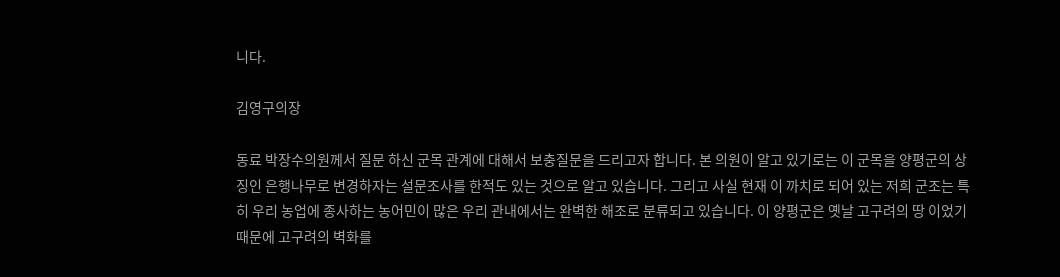니다.

김영구의장

동료 박장수의원께서 질문 하신 군목 관계에 대해서 보충질문을 드리고자 합니다. 본 의원이 알고 있기로는 이 군목을 양평군의 상징인 은행나무로 변경하자는 설문조사를 한적도 있는 것으로 알고 있습니다. 그리고 사실 현재 이 까치로 되어 있는 저희 군조는 특히 우리 농업에 종사하는 농어민이 많은 우리 관내에서는 완벽한 해조로 분류되고 있습니다. 이 양평군은 옛날 고구려의 땅 이었기 때문에 고구려의 벽화를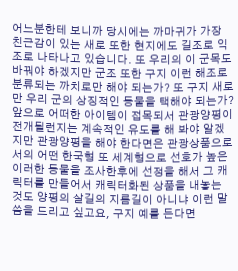어느분한테 보니까 당시에는 까마귀가 가장 친근감이 있는 새로 또한 현지에도 길조로 익조로 나타나고 있습니다. 또 우리의 이 군목도 바꿔야 하겠지만 군조 또한 구지 이런 해조로 분류되는 까치로만 해야 되는가? 또 구지 새로만 우리 군의 상징적인 동물을 택해야 되는가? 앞으로 어떠한 아이템이 접목되서 관광양평이 전개될런지는 계속적인 유도를 해 봐야 알겠지만 관광양평을 해야 한다면은 관광상품으로서의 어떤 한국형 또 세계형으로 선호가 높은 이러한 동물을 조사한후에 선정을 해서 그 캐릭터를 만들어서 캐릭터화된 상품을 내놓는 것도 양평의 살길의 지름길이 아니냐 이런 말씀을 드리고 싶고요, 구지 예를 든다면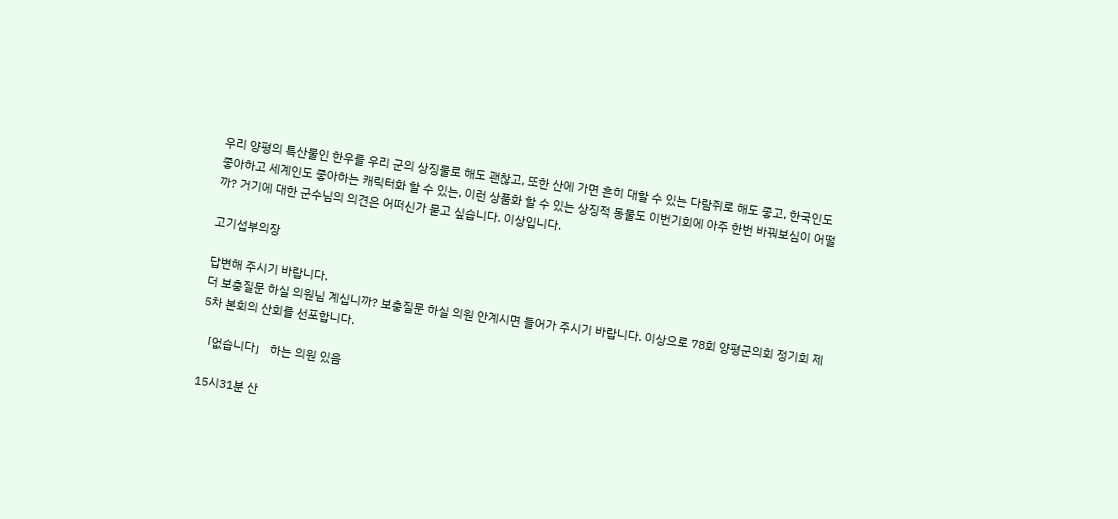우리 양평의 특산물인 한우를 우리 군의 상징물로 해도 괜찮고, 또한 산에 가면 흔히 대할 수 있는 다람쥐로 해도 좋고, 한국인도 좋아하고 세계인도 좋아하는 캐릭터화 할 수 있는, 이런 상품화 할 수 있는 상징적 동물도 이번기회에 아주 한번 바꿔보심이 어떨까? 거기에 대한 군수님의 의견은 어떠신가 묻고 싶습니다. 이상입니다.

고기섭부의장

답변해 주시기 바랍니다.
더 보충질문 하실 의원님 계십니까? 보충질문 하실 의원 안계시면 들어가 주시기 바랍니다. 이상으로 78회 양평군의회 정기회 제5차 본회의 산회를 선포합니다.

「없습니다」 하는 의원 있음

15시31분 산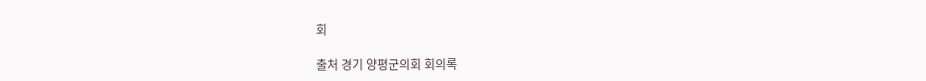회

출처 경기 양평군의회 회의록